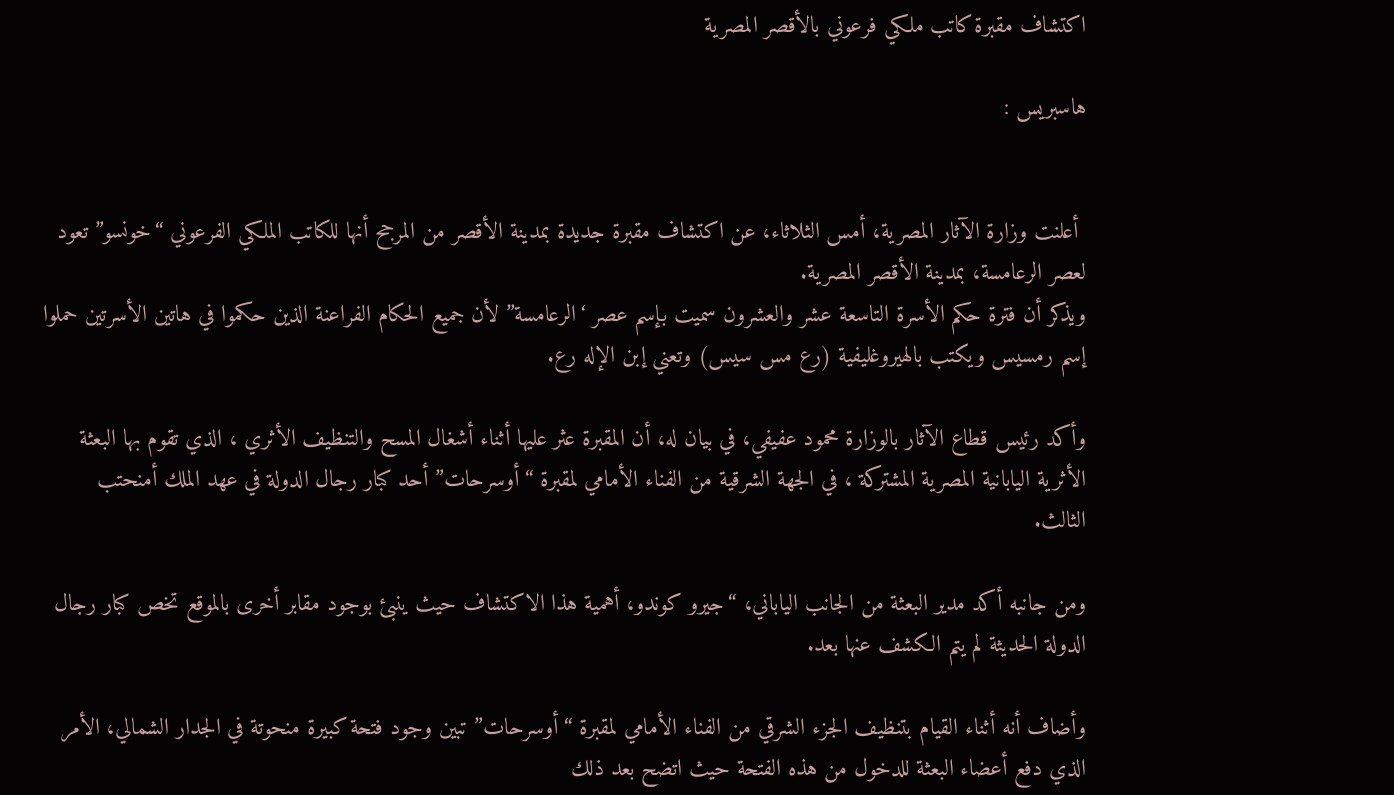اكتشاف مقبرة كاتب ملكي فرعوني بالأقصر المصرية

هاسبريس :


 أعلنت وزارة الآثار المصرية، أمس الثلاثاء، عن اكتشاف مقبرة جديدة بمدينة الأقصر من المرجح أنها للكاتب الملكي الفرعوني “خونسو” تعود لعصر الرعامسة، بمدينة الأقصر المصرية.
ويذكر أن فترة حكم الأسرة التاسعة عشر والعشرون سميت بإسم عصر ‘الرعامسة” لأن جميع الحكام الفراعنة الذين حكموا في هاتين الأسرتين حملوا إسم رمسيس ويكتب بالهيروغليفية (رع مس سيس) وتعني إبن الإله رع.

وأكد رئيس قطاع الآثار بالوزارة محمود عفيفي، في بيان له، أن المقبرة عثر عليها أثناء أشغال المسح والتنظيف الأثري ، الذي تقوم بها البعثة الأثرية اليابانية المصرية المشتركة ، في الجهة الشرقية من الفناء الأمامي لمقبرة “أوسرحات” أحد كبار رجال الدولة في عهد الملك أمنحتب الثالث.

ومن جانبه أكد مدير البعثة من الجانب الياباني، “جيرو كوندو، أهمية هذا الاكتشاف حيث ينبئ بوجود مقابر أخرى بالموقع تخص كبار رجال الدولة الحديثة لم يتم الكشف عنها بعد.

وأضاف أنه أثناء القيام بتنظيف الجزء الشرقي من الفناء الأمامي لمقبرة “أوسرحات” تبين وجود فتحة كبيرة منحوتة في الجدار الشمالي، الأمر الذي دفع أعضاء البعثة للدخول من هذه الفتحة حيث اتضح بعد ذلك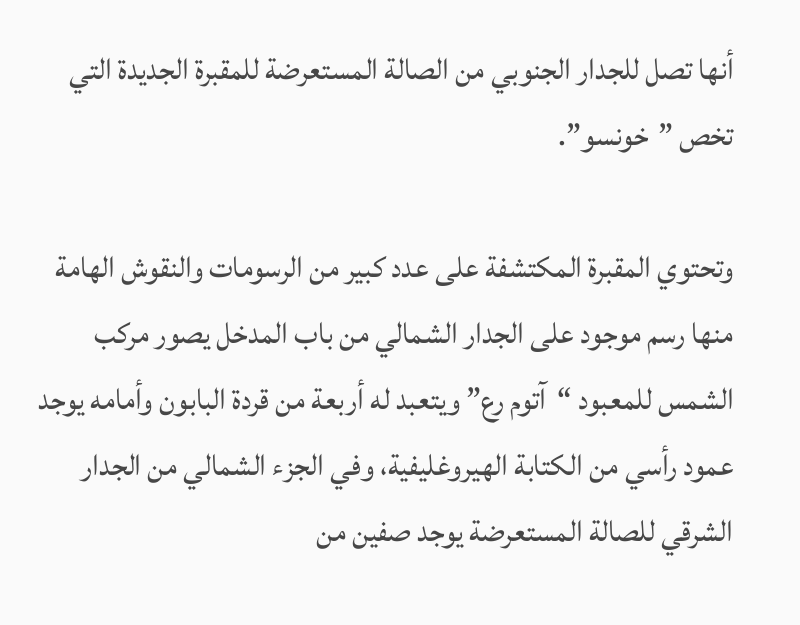أنها تصل للجدار الجنوبي من الصالة المستعرضة للمقبرة الجديدة التي تخص ”خونسو”.

وتحتوي المقبرة المكتشفة على عدد كبير من الرسومات والنقوش الهامة منها رسم موجود على الجدار الشمالي من باب المدخل يصور مركب الشمس للمعبود “آتوم رع” ويتعبد له أربعة من قردة البابون وأمامه يوجد عمود رأسي من الكتابة الهيروغليفية، وفي الجزء الشمالي من الجدار الشرقي للصالة المستعرضة يوجد صفين من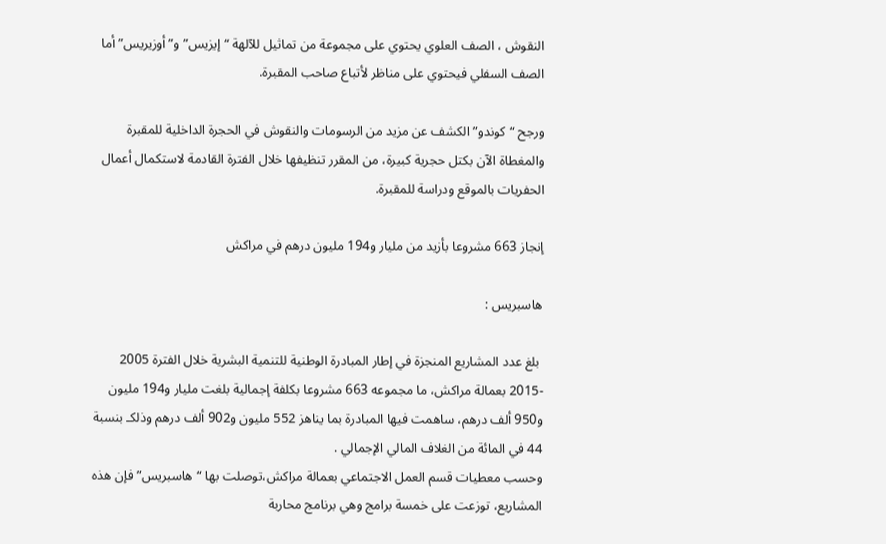النقوش ، الصف العلوي يحتوي على مجموعة من تماثيل للآلهة “إيزيس” و”أوزيريس” أما الصف السفلي فيحتوي على مناظر لأتباع صاحب المقبرة.

ورجح “كوندو” الكشف عن مزيد من الرسومات والنقوش في الحجرة الداخلية للمقبرة والمغطاة الآن بكتل حجرية كبيرة، من المقرر تنظيفها خلال الفترة القادمة لاستكمال أعمال الحفريات بالموقع ودراسة للمقبرة.

إنجاز 663 مشروعا بأزيد من مليار و194 مليون درهم في مراكش

هاسبريس :

 بلغ عدد المشاريع المنجزة في إطار المبادرة الوطنية للتنمية البشرية خلال الفترة 2005 -2015 بعمالة مراكش، ما مجموعه 663 مشروعا بكلفة إجمالية بلغت مليار و194 مليون و950 ألف درهم، ساهمت فيها المبادرة بما يناهز 552 مليون و902 ألف درهم وذلكـ بنسبة 44 في المائة من الغلاف المالي الإجمالي .
وحسب معطيات قسم العمل الاجتماعي بعمالة مراكش،توصلت بها “هاسبريس” فإن هذه المشاريع، توزعت على خمسة برامج وهي برنامج محاربة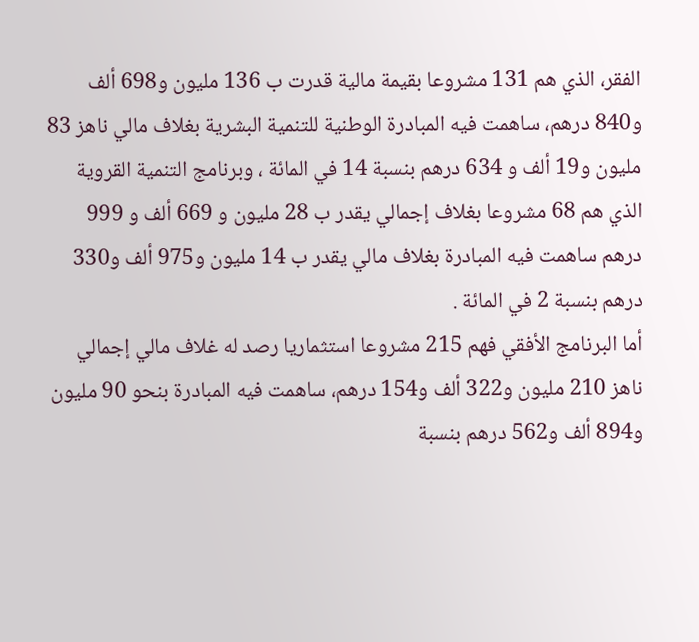الفقر، الذي هم 131 مشروعا بقيمة مالية قدرت ب 136 مليون و698 ألف و840 درهم، ساهمت فيه المبادرة الوطنية للتنمية البشرية بغلاف مالي ناهز 83 مليون و19 ألف و 634 درهم بنسبة 14 في المائة ، وبرنامج التنمية القروية الذي هم 68 مشروعا بغلاف إجمالي يقدر ب 28 مليون و 669 ألف و 999 درهم ساهمت فيه المبادرة بغلاف مالي يقدر ب 14 مليون و975 ألف و330 درهم بنسبة 2 في المائة .
أما البرنامج الأفقي فهم 215 مشروعا استثماريا رصد له غلاف مالي إجمالي ناهز 210 مليون و322 ألف و154 درهم، ساهمت فيه المبادرة بنحو 90 مليون و894 ألف و562 درهم بنسبة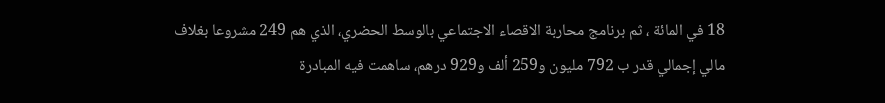18 في المائة ، ثم برنامج محاربة الاقصاء الاجتماعي بالوسط الحضري، الذي هم 249 مشروعا بغلاف مالي إجمالي قدر ب 792 مليون و259 ألف و929 درهم، ساهمت فيه المبادرة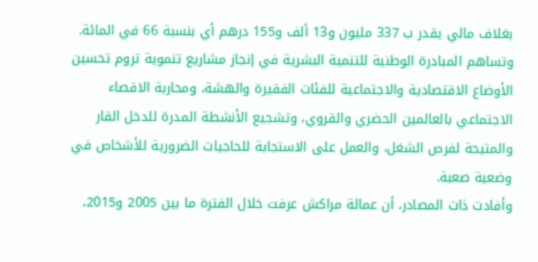بغلاف مالي يقدر ب 337 مليون و13 ألف و155 درهم أي بنسبة 66 في المائة.
وتساهم المبادرة الوطنية للتنمية البشرية في إنجاز مشاريع تنموية تروم تحسين الأوضاع الاقتصادية والاجتماعية للفئات الفقيرة والهشة، ومحاربة الاقصاء الاجتماعي بالعالمين الحضري والقروي، وتشجيع الأنشطة المدرة للدخل القار والمتيحة لفرص الشغل، والعمل على الاستجابة للحاجيات الضرورية للأشخاص في وضعية صعبة.
وأفادت ذات المصادر، أن عمالة مراكش عرفت خلال الفترة ما بين 2005 و2015،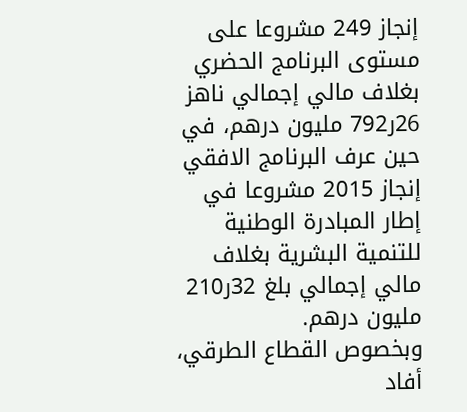إنجاز 249 مشروعا على مستوى البرنامج الحضري بغلاف مالي إجمالي ناهز 26ر792 مليون درهم، في حين عرف البرنامج الافقي إنجاز 2015 مشروعا في إطار المبادرة الوطنية للتنمية البشرية بغلاف مالي إجمالي بلغ 32ر210 مليون درهم.
وبخصوص القطاع الطرقي، أفاد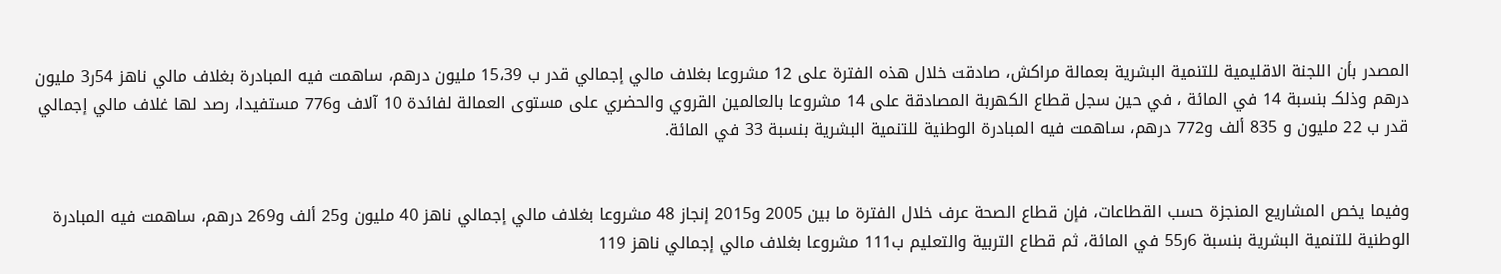المصدر بأن اللجنة الاقليمية للتنمية البشرية بعمالة مراكش، صادقت خلال هذه الفترة على 12 مشروعا بغلاف مالي إجمالي قدر ب 15،39 مليون درهم، ساهمت فيه المبادرة بغلاف مالي ناهز 54ر3 مليون درهم وذلكـ بنسبة 14 في المائة ، في حين سجل قطاع الكهربة المصادقة على 14 مشروعا بالعالمين القروي والحضري على مستوى العمالة لفائدة 10 آلاف و776 مستفيدا، رصد لها غلاف مالي إجمالي قدر ب 22 مليون و 835 ألف و772 درهم، ساهمت فيه المبادرة الوطنية للتنمية البشرية بنسبة 33 في المائة.


وفيما يخص المشاريع المنجزة حسب القطاعات، فإن قطاع الصحة عرف خلال الفترة ما بين 2005 و2015 إنجاز 48 مشروعا بغلاف مالي إجمالي ناهز 40 مليون و25 ألف و269 درهم، ساهمت فيه المبادرة الوطنية للتنمية البشرية بنسبة 6ر55 في المائة، ثم قطاع التربية والتعليم ب111 مشروعا بغلاف مالي إجمالي ناهز 119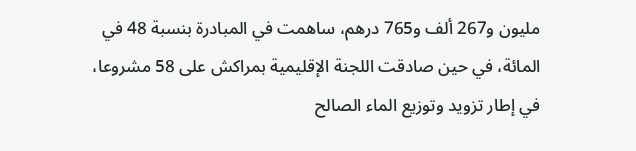مليون و267 ألف و765 درهم، ساهمت في المبادرة بنسبة 48 في المائة، في حين صادقت اللجنة الإقليمية بمراكش على 58 مشروعا، في إطار تزويد وتوزيع الماء الصالح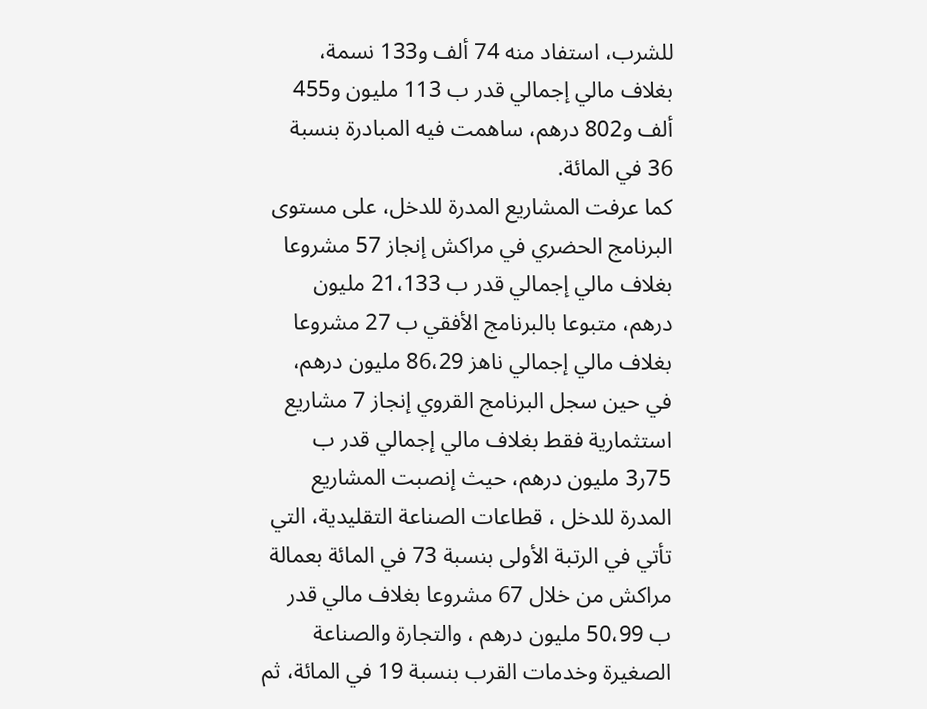للشرب، استفاد منه 74 ألف و133 نسمة، بغلاف مالي إجمالي قدر ب 113 مليون و455 ألف و802 درهم، ساهمت فيه المبادرة بنسبة 36 في المائة.
كما عرفت المشاريع المدرة للدخل، على مستوى البرنامج الحضري في مراكش إنجاز 57 مشروعا بغلاف مالي إجمالي قدر ب 21،133 مليون درهم، متبوعا بالبرنامج الأفقي ب 27 مشروعا بغلاف مالي إجمالي ناهز 86،29 مليون درهم، في حين سجل البرنامج القروي إنجاز 7 مشاريع استثمارية فقط بغلاف مالي إجمالي قدر ب 75ر3 مليون درهم، حيث إنصبت المشاريع المدرة للدخل ، قطاعات الصناعة التقليدية، التي تأتي في الرتبة الأولى بنسبة 73 في المائة بعمالة مراكش من خلال 67 مشروعا بغلاف مالي قدر ب 50،99 مليون درهم ، والتجارة والصناعة الصغيرة وخدمات القرب بنسبة 19 في المائة، ثم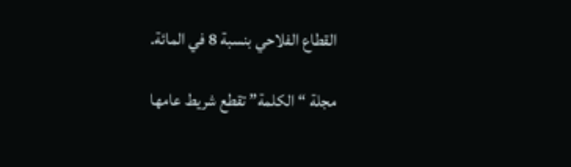القطاع الفلاحي بنسبة 8 في المائة.

مجلة “الكلمة” تقطع شريط عامها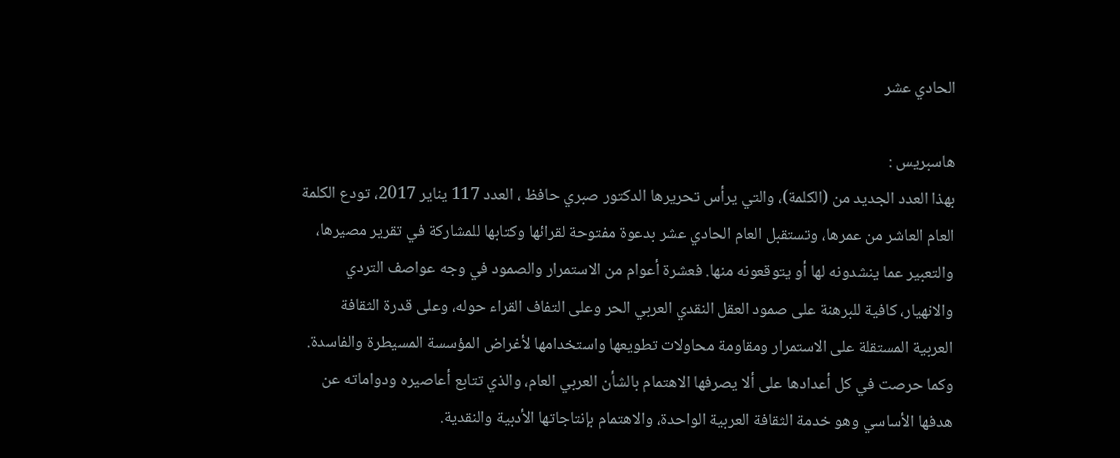الحادي عشر

هاسبريس :
بهذا العدد الجديد من (الكلمة)، والتي يرأس تحريرها الدكتور صبري حافظ ، العدد 117 يناير 2017، تودع الكلمة العام العاشر من عمرها، وتستقبل العام الحادي عشر بدعوة مفتوحة لقرائها وكتابها للمشاركة في تقرير مصيرها، والتعبير عما ينشدونه لها أو يتوقعونه منها. فعشرة أعوام من الاستمرار والصمود في وجه عواصف التردي والانهيار، كافية للبرهنة على صمود العقل النقدي العربي الحر وعلى التفاف القراء حوله، وعلى قدرة الثقافة العربية المستقلة على الاستمرار ومقاومة محاولات تطويعها واستخدامها لأغراض المؤسسة المسيطرة والفاسدة.
وكما حرصت في كل أعدادها على ألا يصرفها الاهتمام بالشأن العربي العام، والذي تتابع أعاصيره ودواماته عن هدفها الأساسي وهو خدمة الثقافة العربية الواحدة، والاهتمام بإنتاجاتها الأدبية والنقدية.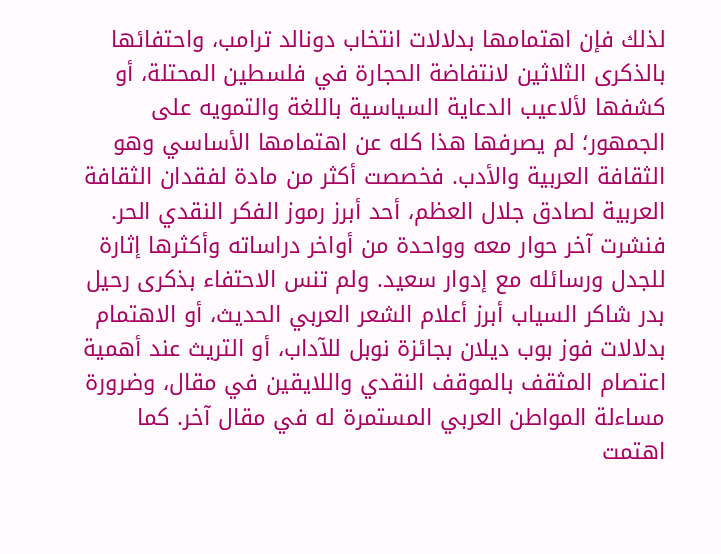لذلك فإن اهتمامها بدلالات انتخاب دونالد ترامب، واحتفائها بالذكرى الثلاثين لانتفاضة الحجارة في فلسطين المحتلة، أو كشفها لألاعيب الدعاية السياسية باللغة والتمويه على الجمهور؛ لم يصرفها هذا كله عن اهتمامها الأساسي وهو الثقافة العربية والأدب. فخصصت أكثر من مادة لفقدان الثقافة العربية لصادق جلال العظم، أحد أبرز رموز الفكر النقدي الحر. فنشرت آخر حوار معه وواحدة من أواخر دراساته وأكثرها إثارة للجدل ورسائله مع إدوار سعيد. ولم تنس الاحتفاء بذكرى رحيل بدر شاكر السياب أبرز أعلام الشعر العربي الحديث، أو الاهتمام بدلالات فوز بوب ديلان بجائزة نوبل للآداب، أو التريث عند أهمية اعتصام المثقف بالموقف النقدي واللايقين في مقال، وضرورة مساءلة المواطن العربي المستمرة له في مقال آخر. كما اهتمت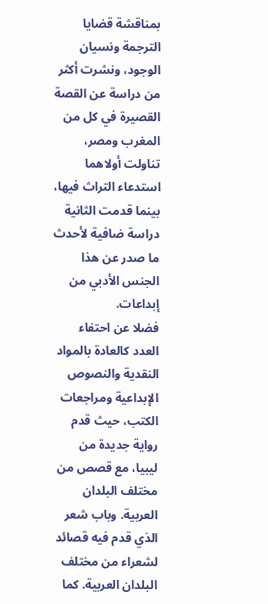بمناقشة قضايا الترجمة ونسيان الوجود، ونشرت أكثر من دراسة عن القصة القصيرة في كل من المغرب ومصر، تناولت أولاهما استدعاء التراث فيها، بينما قدمت الثانية دراسة ضافية لأحدث ما صدر عن هذا الجنس الأدبي من إبداعات.
فضلا عن احتفاء العدد كالعادة بالمواد النقدية والنصوص الإبداعية ومراجعات الكتب، حيث قدم رواية جديدة من ليبيا، مع قصص من مختلف البلدان العربية. وباب شعر الذي قدم فيه قصائد لشعراء من مختلف البلدان العربية. كما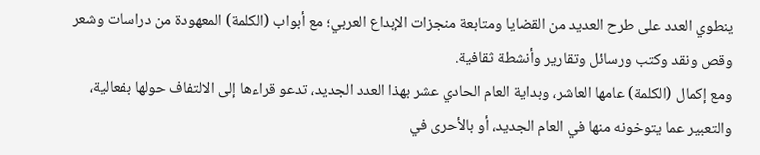ينطوي العدد على طرح العديد من القضايا ومتابعة منجزات الإبداع العربي؛ مع أبواب (الكلمة) المعهودة من دراسات وشعر وقص ونقد وكتب ورسائل وتقارير وأنشطة ثقافية.
ومع إكمال (الكلمة) عامها العاشر، وبداية العام الحادي عشر بهذا العدد الجديد، تدعو قراءها إلى الالتفاف حولها بفعالية، والتعبير عما يتوخونه منها في العام الجديد، أو بالأحرى في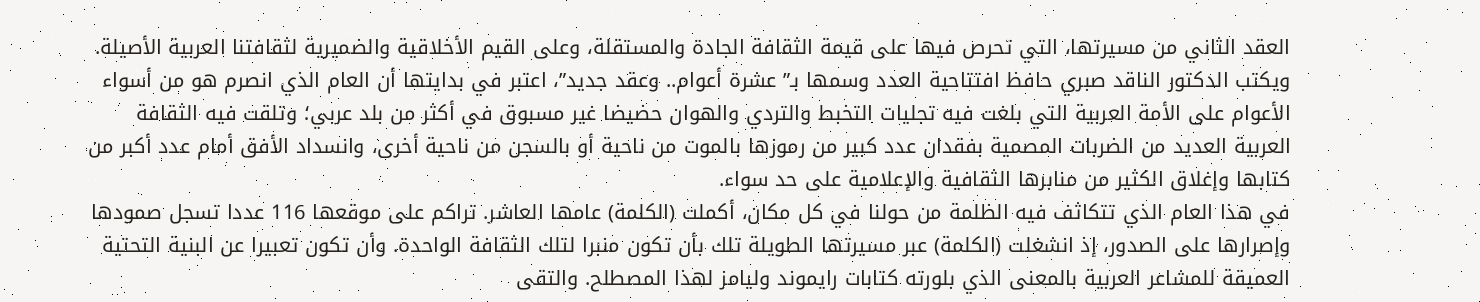العقد الثاني من مسيرتها، التي تحرص فيها على قيمة الثقافة الجادة والمستقلة، وعلى القيم الأخلاقية والضميرية لثقافتنا العربية الأصيلة. ويكتب الدكتور الناقد صبري حافظ افتتاحية العدد وسمها بـ”عشرة أعوام.. وعقد جديد”، اعتبر في بدايتها أن العام الذي انصرم هو من أسواء الأعوام على الأمة العربية التي بلغت فيه تجليات التخبط والتردي والهوان حضيضا غير مسبوق في أكثر من بلد عربي؛ وتلقت فيه الثقافة العربية العديد من الضربات المصمية بفقدان عدد كبير من رموزها بالموت من ناحية أو بالسجن من ناحية أخرى، وانسداد الأفق أمام عدد أكبر من كتابها وإغلاق الكثير من منابرها الثقافية والإعلامية على حد سواء.
في هذا العام الذي تتكاثف فيه الظلمة من حولنا في كل مكان، أكملت (الكلمة) عامها العاشر. تراكم على موقعها 116 عددا تسجل صمودها وإصرارها على الصدور، إذ انشغلت (الكلمة) عبر مسيرتها الطويلة تلك بأن تكون منبرا لتلك الثقافة الواحدة. وأن تكون تعبيرا عن البنية التحتية العميقة للمشاعر العربية بالمعنى الذي بلورته كتابات رايموند وليامز لهذا المصطلح. والتقى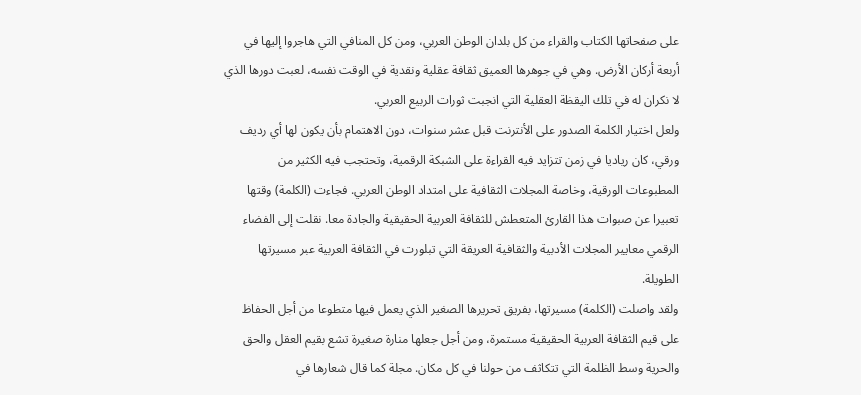على صفحاتها الكتاب والقراء من كل بلدان الوطن العربي، ومن كل المنافي التي هاجروا إليها في أربعة أركان الأرض. وهي في جوهرها العميق ثقافة عقلية ونقدية في الوقت نفسه، لعبت دورها الذي لا نكران له في تلك اليقظة العقلية التي انجبت ثورات الربيع العربي.
ولعل اختيار الكلمة الصدور على الأنترنت قبل عشر سنوات، دون الاهتمام بأن يكون لها أي رديف ورقي، كان رياديا في زمن تتزايد فيه القراءة على الشبكة الرقمية، وتحتجب فيه الكثير من المطبوعات الورقية، وخاصة المجلات الثقافية على امتداد الوطن العربي. فجاءت (الكلمة) وقتها تعبيرا عن صبوات هذا القارئ المتعطش للثقافة العربية الحقيقية والجادة معا. نقلت إلى الفضاء الرقمي معايير المجلات الأدبية والثقافية العريقة التي تبلورت في الثقافة العربية عبر مسيرتها الطويلة.
ولقد واصلت (الكلمة) مسيرتها، بفريق تحريرها الصغير الذي يعمل فيها متطوعا من أجل الحفاظ على قيم الثقافة العربية الحقيقية مستمرة، ومن أجل جعلها منارة صغيرة تشع بقيم العقل والحق والحرية وسط الظلمة التي تتكاثف من حولنا في كل مكان. مجلة كما قال شعارها في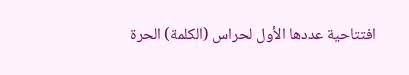افتتاحية عددها الأول لحراس (الكلمة) الحرة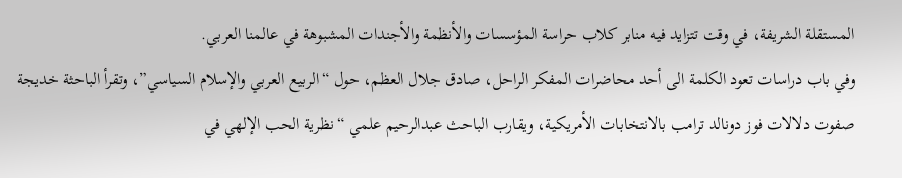المستقلة الشريفة، في وقت تتزايد فيه منابر كلاب حراسة المؤسسات والأنظمة والأجندات المشبوهة في عالمنا العربي.
وفي باب دراسات تعود الكلمة الى أحد محاضرات المفكر الراحل، صادق جلال العظم، حول “الربيع العربي والإسلام السياسي”، وتقرأ الباحثة خديجة صفوت دلالات فوز دونالد ترامب بالانتخابات الأمريكية، ويقارب الباحث عبدالرحيم علمي “نظرية الحب الإلهي في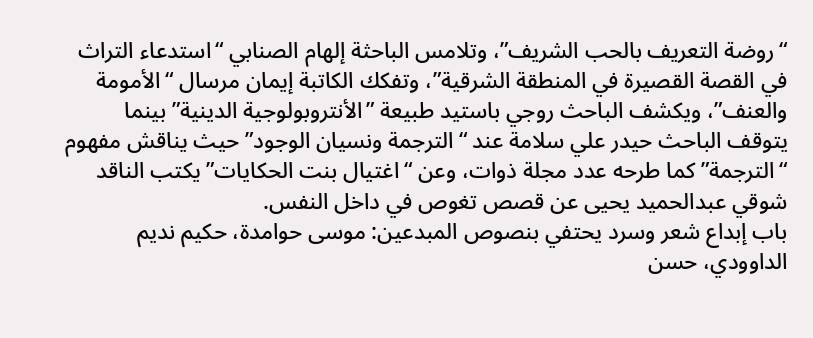“روضة التعريف بالحب الشريف”، وتلامس الباحثة إلهام الصنابي “استدعاء التراث في القصة القصيرة في المنطقة الشرقية”، وتفكك الكاتبة إيمان مرسال “الأمومة والعنف”، ويكشف الباحث روجي باستيد طبيعة ”الأنتروبولوجية الدينية” بينما يتوقف الباحث حيدر علي سلامة عند “الترجمة ونسيان الوجود” حيث يناقش مفهوم “الترجمة” كما طرحه عدد مجلة ذوات، وعن “اغتيال بنت الحكايات” يكتب الناقد شوقي عبدالحميد يحيى عن قصص تغوص في داخل النفس.
باب إبداع شعر وسرد يحتفي بنصوص المبدعين: موسى حوامدة، حكيم نديم الداوودي، حسن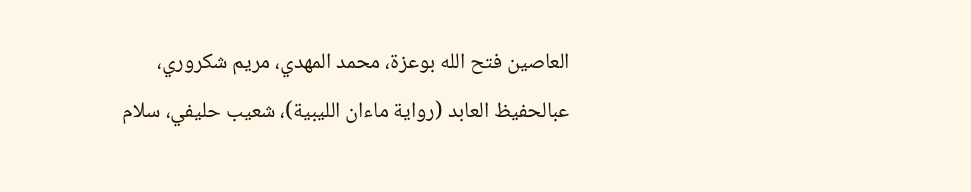العاصين فتح الله بوعزة، محمد المهدي، مريم شكروري، عبالحفيظ العابد (رواية ماءان الليبية)، شعيب حليفي، سلام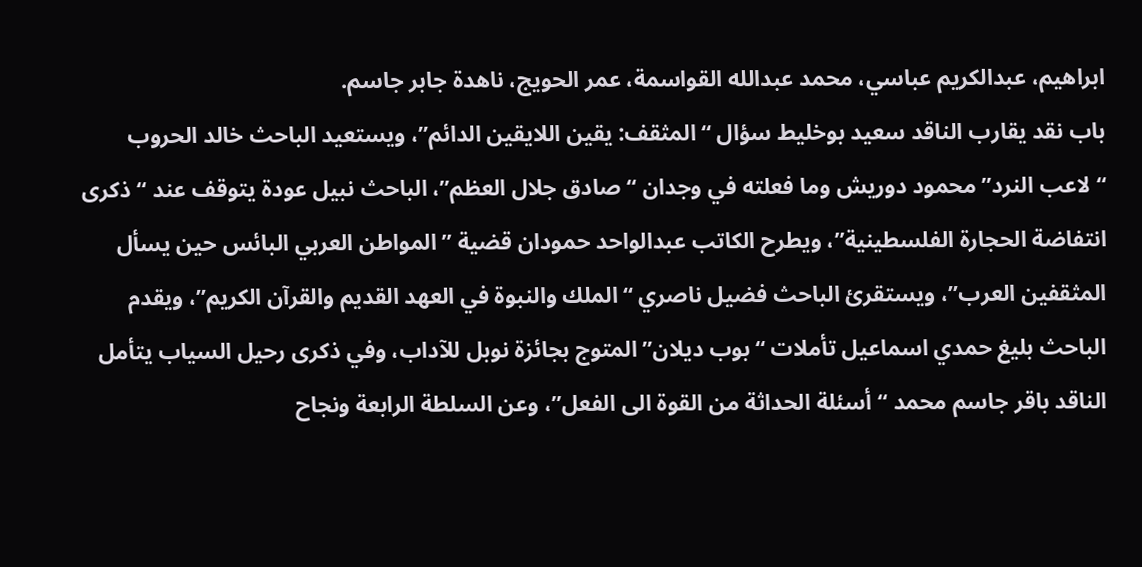ابراهيم، عبدالكريم عباسي، محمد عبدالله القواسمة، عمر الحويج، ناهدة جابر جاسم.
باب نقد يقارب الناقد سعيد بوخليط سؤال “المثقف: يقين اللايقين الدائم”، ويستعيد الباحث خالد الحروب “لاعب النرد” محمود دوريش وما فعلته في وجدان “صادق جلال العظم”، الباحث نبيل عودة يتوقف عند “ذكرى انتفاضة الحجارة الفلسطينية”، ويطرح الكاتب عبدالواحد حمودان قضية ”المواطن العربي البائس حين يسأل المثقفين العرب”، ويستقرئ الباحث فضيل ناصري “الملك والنبوة في العهد القديم والقرآن الكريم”، ويقدم الباحث بليغ حمدي اسماعيل تأملات “بوب ديلان” المتوج بجائزة نوبل للآداب، وفي ذكرى رحيل السياب يتأمل الناقد باقر جاسم محمد “أسئلة الحداثة من القوة الى الفعل”، وعن السلطة الرابعة ونجاح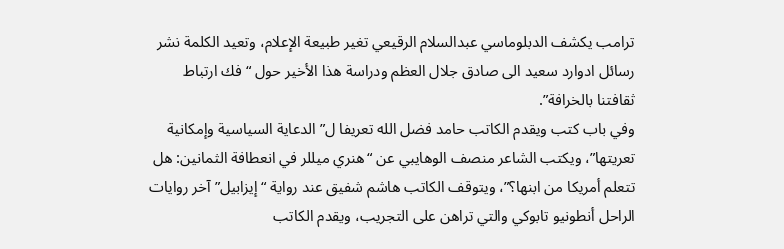ترامب يكشف الدبلوماسي عبدالسلام الرقيعي تغير طبيعة الإعلام، وتعيد الكلمة نشر رسائل ادوارد سعيد الى صادق جلال العظم ودراسة هذا الأخير حول “فك ارتباط ثقافتنا بالخرافة”.
وفي باب كتب ويقدم الكاتب حامد فضل الله تعريفا ل”الدعاية السياسية وإمكانية تعريتها”، ويكتب الشاعر منصف الوهايبي عن “هنري ميللر في انعطافة الثمانين: هل تتعلم أمريكا من ابنها؟”، ويتوقف الكاتب هاشم شفيق عند رواية “إيزابيل” آخر روايات الراحل أنطونيو تابوكي والتي تراهن على التجريب، ويقدم الكاتب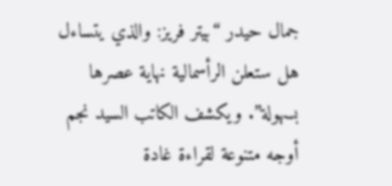جمال حيدر “بيتر فريز: والذي يتساءل هل ستعلن الرأسمالية نهاية عصرها بسهولة”. ويكشف الكاتب السيد نجم أوجه متنوعة لقراءة غادة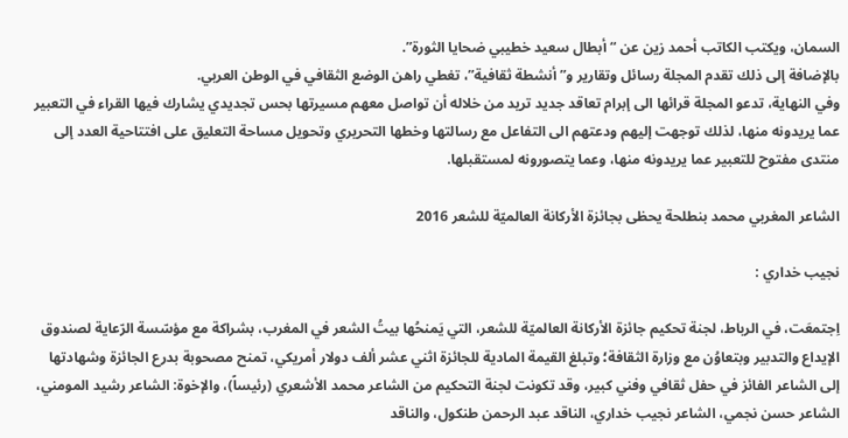السمان، ويكتب الكاتب أحمد زين عن “أبطال سعيد خطيبي ضحايا الثورة”.
بالإضافة إلى ذلك تقدم المجلة رسائل وتقارير و”أنشطة ثقافية”، تغطي راهن الوضع الثقافي في الوطن العربي.
وفي النهاية، تدعو المجلة قرائها الى إبرام تعاقد جديد تريد من خلاله أن تواصل معهم مسيرتها بحس تجديدي يشارك فيها القراء في التعبير عما يريدونه منها، لذلك توجهت إليهم ودعتهم الى التفاعل مع رسالتها وخطها التحريري وتحويل مساحة التعليق على افتتاحية العدد إلى منتدى مفتوح للتعبير عما يريدونه منها، وعما يتصورونه لمستقبلها.

الشاعر المغربي محمد بنطلحة يحظى بجائزة الأركانة العالميّة للشعر 2016

نجيب خداري :

اِجتمعَت، في الرباط، لجنة تحكيم جائزة الأركانة العالميّة للشعر، التي يَمنحُها بيتُ الشعر في المغرب، بشراكة مع مؤسّسة الرّعاية لصندوق الإيداع والتدبير وبتعاوُن مع وزارة الثقافة؛ وتبلغ القيمة المادية للجائزة اثني عشر ألف دولار أمريكي، تمنح مصحوبة بدرع الجائزة وشهادتها إلى الشاعر الفائز في حفل ثقافي وفني كبير، وقد تكونت لجنة التحكيم من الشاعر محمد الأشعري (رئيساً)، والإخوة: الشاعر رشيد المومني، الشاعر حسن نجمي، الشاعر نجيب خداري، الناقد عبد الرحمن طنكول، والناقد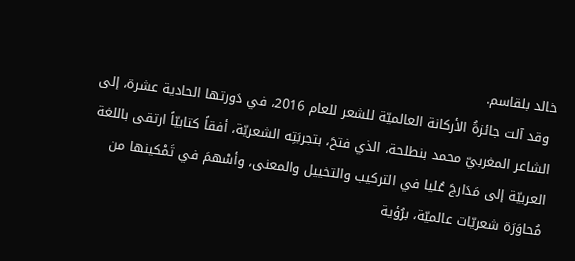خالد بلقاسم.
 وقد آلت جائزةُ الأركانة العالميّة للشعر للعام 2016، في دَورتها الحادية عشرة، إلى الشاعر المغربيّ محمد بنطلحة، الذي فتحَ، بتجربَتِه الشعريّة، أفقاً كتابيّاً ارتقى باللغة العربيّة إلى مَدَارجَ عُليا في التركيب والتخييل والمعنى، وأسْهمَ في تَمْكينها من مُحاوَرَة شعريّات عالميّة، برُؤية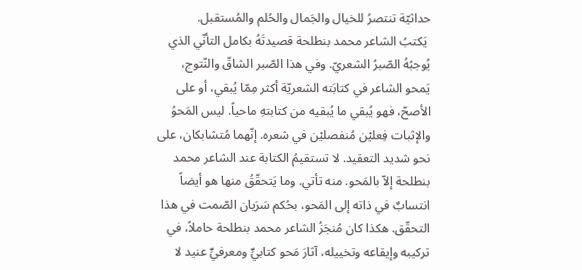حداثيّة تنتصرُ للخيال والجَمال والحُلم والمُستقبل.
 يَكتبُ الشاعر محمد بنطلحة قصيدتَهُ بكامل التأنّي الذي يُوجبُهُ الصّبرُ الشعريّ. وفي هذا الصّبر الشاقّ والنّتوج، يَمحو الشاعر في كتابَته الشعريّة أكثر مِمّا يُبقي، أو على الأصحّ، فهو يُبقي ما يُبقيه من كتابتهِ ماحياً. ليس المَحوُ والإثبات فِعليْن مُنفصليْن في شعره. إنّهما مُتشابكان، على نحو شديد التعقيد. لا تستقيمُ الكتابة عند الشاعر محمد بنطلحة إلاّ بالمَحو. منه تأتي. وما يَتحقّقُ منها هو أيضاً انتسابٌ في ذاته إلى المَحو، بحُكم سَرَيان الصّمت في هذا التحقّق. هكذا كان مُنجَزُ الشاعر محمد بنطلحة حاملاً، في تركيبه وإيقاعه وتخييله، آثارَ مَحو كتابيٍّ ومعرفيٍّ عنيد لا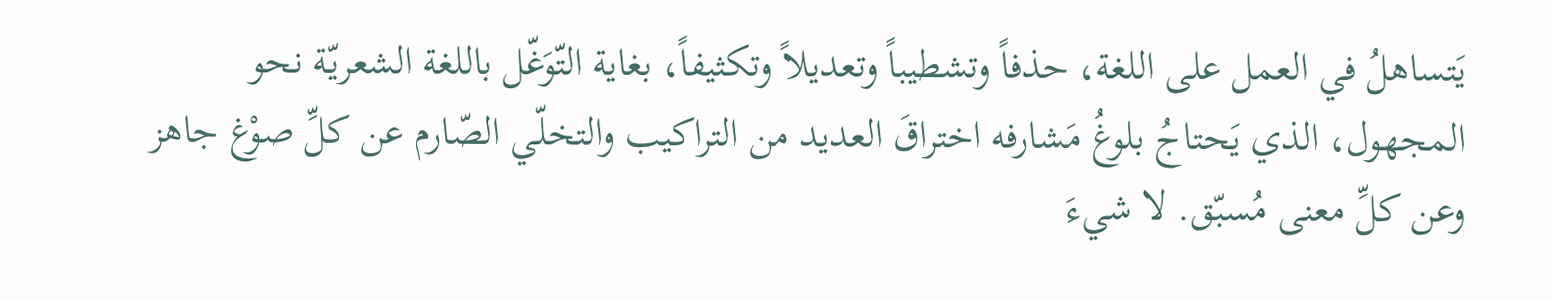يَتساهلُ في العمل على اللغة، حذفاً وتشطيباً وتعديلاً وتكثيفاً، بغاية التّوَغّل باللغة الشعريّة نحو المجهول، الذي يَحتاجُ بلوغُ مَشارفه اختراقَ العديد من التراكيب والتخلّي الصّارم عن كلِّ صوْغ جاهز وعن كلِّ معنى مُسبّق. لا شيءَ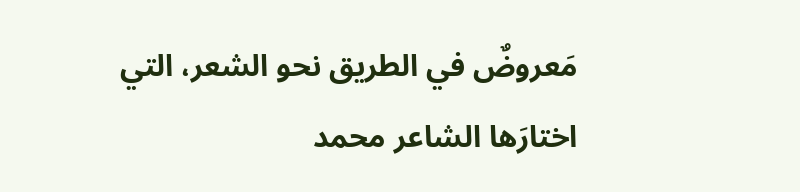مَعروضٌ في الطريق نحو الشعر، التي اختارَها الشاعر محمد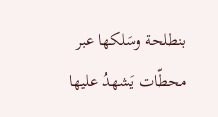بنطلحة وسَلكها عبر محطّات يَشهدُ عليها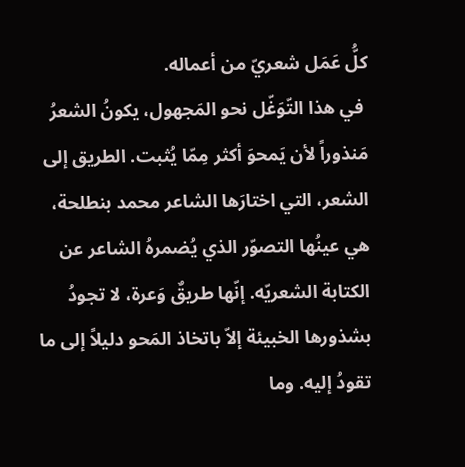كلُّ عَمَل شعريّ من أعماله.
 في هذا التّوَغّل نحو المَجهول، يكونُ الشعرُ مَنذوراً لأن يَمحوَ أكثر مِمّا يُثبت. الطريق إلى الشعر، التي اختارَها الشاعر محمد بنطلحة، هي عينُها التصوّر الذي يُضمرهُ الشاعر عن الكتابة الشعريّه. إنّها طريقٌ وَعرة، لا تجودُ بشذورها الخبيئة إلاّ باتخاذ المَحو دليلاً إلى ما تقودُ إليه. وما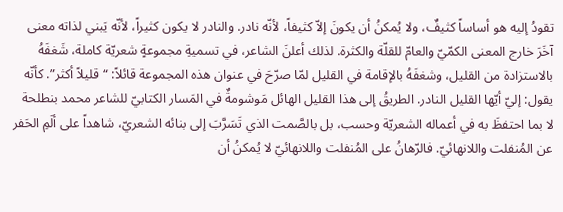تقودُ إليه هو أساساً كثيفٌ، ولا يُمكنُ أن يكونَ إلاّ كثيفاً، لأنّه نادر. والنادر لا يكون كثيراً، لأنّه يَبني لذاته معنى آخَرَ خارج المعنى الكمّيّ والعامّ للقلّة والكثرة. لذلك أعلنَ الشاعر، في تسميةِ مجموعةٍ شعريّة كاملة، شَغفَهُ بالاستزادة من القليل، وشغفَهُ بالإقامة في القليل لمّا صرّحَ في عنوان هذه المجموعة قائلاً: “قليلاً أكثر”. كأنّه يقول: إليّ أيّها القليل النادر. الطريقُ إلى هذا القليل الهائل مَوشومةٌ في المَسار الكتابيّ للشاعر محمد بنطلحة لا بما احتفظَ به في أعماله الشعريّة وحسب، بل بالصَّمت الذي تَسَرَّبَ إلى بنائه الشعريّ، شاهداً على ألَمِ الحَفر عن المُنفلت واللانهائيّ. فالرّهانُ على المُنفلت واللانهائيّ لا يُمكنُ أن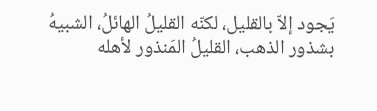يَجود إلاّ بالقليل، لكنّه القليلُ الهائلُ، الشبيهُ بشذور الذهب، القليلُ المَنذور لأهله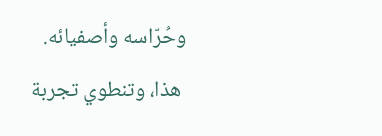وحُرّاسه وأصفيائه.
 هذا، وتنطوي تجربة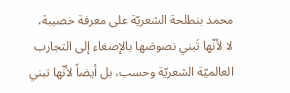محمد بنطلحة الشعريّة على معرفة خصيبة، لا لأنّها تَبني نصوصَها بالإصغاء إلى التجارب العالميّة الشعريّة وحسب، بل أيضاً لأنّها تبني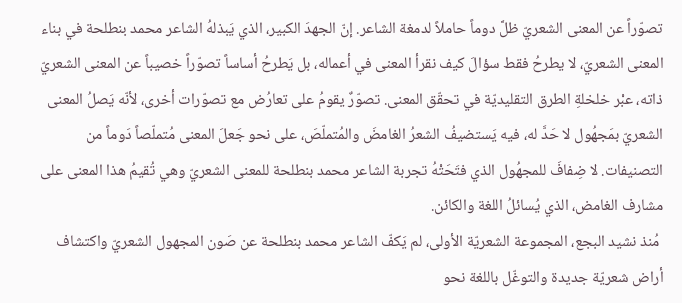تصوّراً عن المعنى الشعريّ ظلَّ دوماً حاملاً لدمغة الشاعر. إنّ الجهدَ الكبير، الذي يَبذلهُ الشاعر محمد بنطلحة في بناء المعنى الشعريّ، لا يطرحُ فقط سؤالَ كيف نقرأ المعنى في أعماله، بل يَطرحُ أساساً تصوّراً خصيباً عن المعنى الشعريّ ذاته، عبْر خلخلةِ الطرق التقليديّة في تحقّق المعنى. تصوّرٌ يقومُ على تعارُض مع تصوّرات أخرى، لأنّه يَصلُ المعنى الشعريّ بمَجهُول لا حَدَّ له، فيه يَستضيفُ الشعرُ الغامضَ والمُتملّصَ، على نحو جَعلَ المعنى مُتملّصاً دَوماً من التصنيفات. لا ضِفافَ للمجهُول الذي فتَحَتْهُ تجربة الشاعر محمد بنطلحة للمعنى الشعريّ وهي تُقيمُ هذا المعنى على مشارف الغامض، الذي يُسائلُ اللغة والكائن.
 مُنذ نشيد البجع، المجموعة الشعريّة الأولى، لم يَكفّ الشاعر محمد بنطلحة عن صَون المجهول الشعريّ واكتشاف أراض شعريّة جديدة والتوغّل باللغة نحو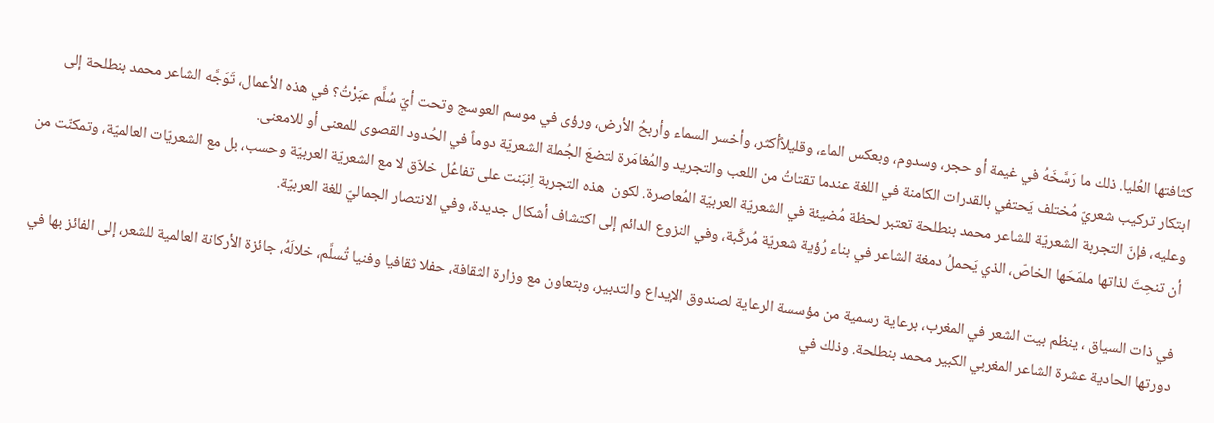كثافتها العُليا. ذلك ما رَسَّخَهُ في غيمة أو حجر، وسدوم، وبعكس الماء، وقليلاًأكثر، وأخسر السماء وأربحُ الأرض، ورؤى في موسم العوسج وتحت أيّ سُلَّم عبَرْتُ؟ في هذه الأعمال، تَوَجَّه الشاعر محمد بنطلحة إلى ابتكار تركيب شعريّ مُختلف يَحتفي بالقدرات الكامنة في اللغة عندما تقتاتُ من اللعب والتجريد والمُغامَرة لتضعَ الجُملة الشعريّة دوماً في الحُدود القصوى للمعنى أو للامعنى.
وعليه، فإنّ التجربة الشعريّة للشاعر محمد بنطلحة تعتبر لحظة مُضيئة في الشعريّة العربيّة المُعاصرة. لكون  هذه التجربة اِنبَنت على تفاعُل خلاّق لا مع الشعريّة العربيّة وحسب، بل مع الشعريّات العالميّة، وتمكنّت من أن تنحِتَ لذاتها ملمَحَها الخاصّ، الذي يَحملُ دمغة الشاعر في بناء رُؤية شعريّة مُركَّبة، وفي النزوع الدائم إلى اكتشاف أشكال جديدة، وفي الانتصار الجماليّ للغة العربيّة.

في ذات السياق ، ينظم بيت الشعر في المغرب، برعاية رسمية من مؤسسة الرعاية لصندوق الإيداع والتدبير، وبتعاون مع وزارة الثقافة، حفلا ثقافيا وفنيا تُسلَّم، خلالَهُ، جائزة الأركانة العالمية للشعر، إلى الفائز بها في دورتها الحادية عشرة الشاعر المغربي الكبير محمد بنطلحة. وذلك في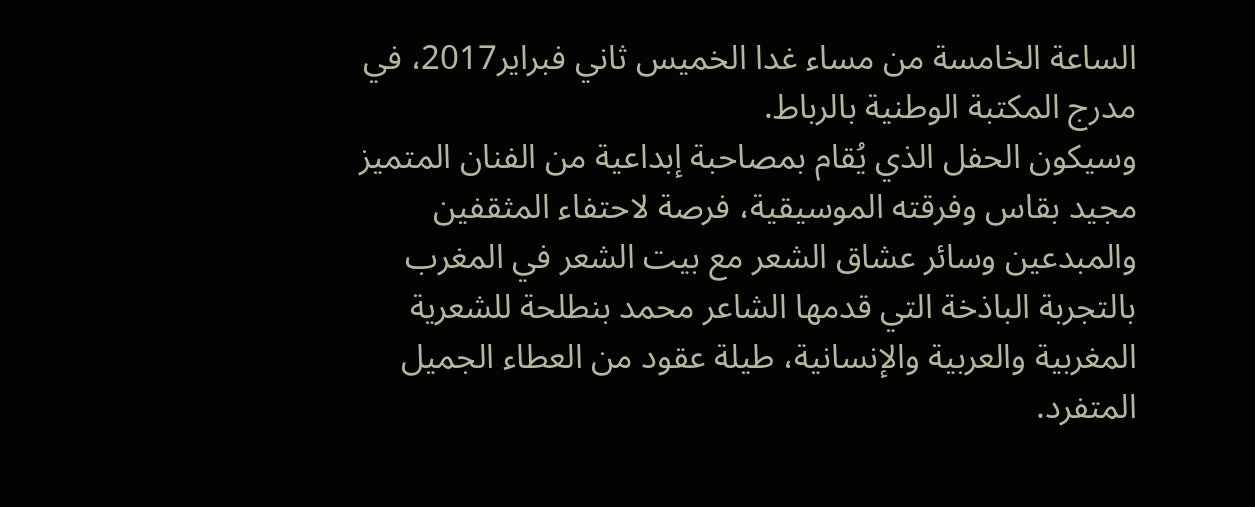الساعة الخامسة من مساء غدا الخميس ثاني فبراير2017، في مدرج المكتبة الوطنية بالرباط.
وسيكون الحفل الذي يُقام بمصاحبة إبداعية من الفنان المتميز مجيد بقاس وفرقته الموسيقية، فرصة لاحتفاء المثقفين والمبدعين وسائر عشاق الشعر مع بيت الشعر في المغرب بالتجربة الباذخة التي قدمها الشاعر محمد بنطلحة للشعرية المغربية والعربية والإنسانية، طيلة عقود من العطاء الجميل المتفرد.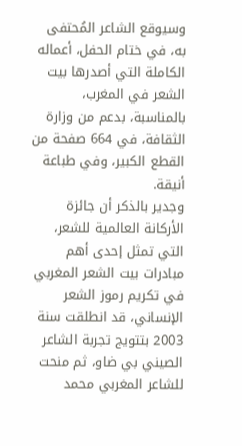وسيوقع الشاعر المُحتفى به، في ختام الحفل، أعماله الكاملة التي أصدرها بيت الشعر في المغرب، بالمناسبة، بدعم من وزارة الثقافة، في 664 صفحة من القطع الكبير، وفي طباعة أنيقة.
وجدير بالذكر أن جائزة الأركانة العالمية للشعر، التي تمثل إحدى أهم مبادرات بيت الشعر المغربي في تكريم رموز الشعر الإنساني، قد انطلقت سنة 2003 بتتويج تجربة الشاعر الصيني بي ضاو، ثم منحت للشاعر المغربي محمد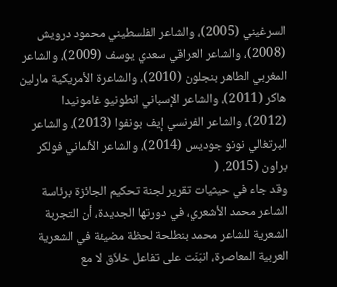السرغيني (2005)، والشاعر الفلسطيني محمود درويش (2008)، والشاعر العراقي سعدي يوسف (2009)، والشاعر المغربي الطاهر بنجلون (2010)، والشاعرة الأمريكية مارلين هاكر (2011)، والشاعر الإسباني انطونيو غامونيدا (2012)، والشاعر الفرنسي إيف بونفوا (2013)، والشاعر البرتغالي نونو جوديس (2014)، والشاعر الألماني فولكر براون (2015. (
وقد جاء في حيثيات تقرير لجنة تحكيم الجائزة برئاسة الشاعر محمد الأشعري، في دورتها الجديدة، أن التجربة الشعرية للشاعر محمد بنطلحة لحظة مضيئة في الشعرية العربية المعاصرة، انبَنَت على تفاعل خلاّق لا مع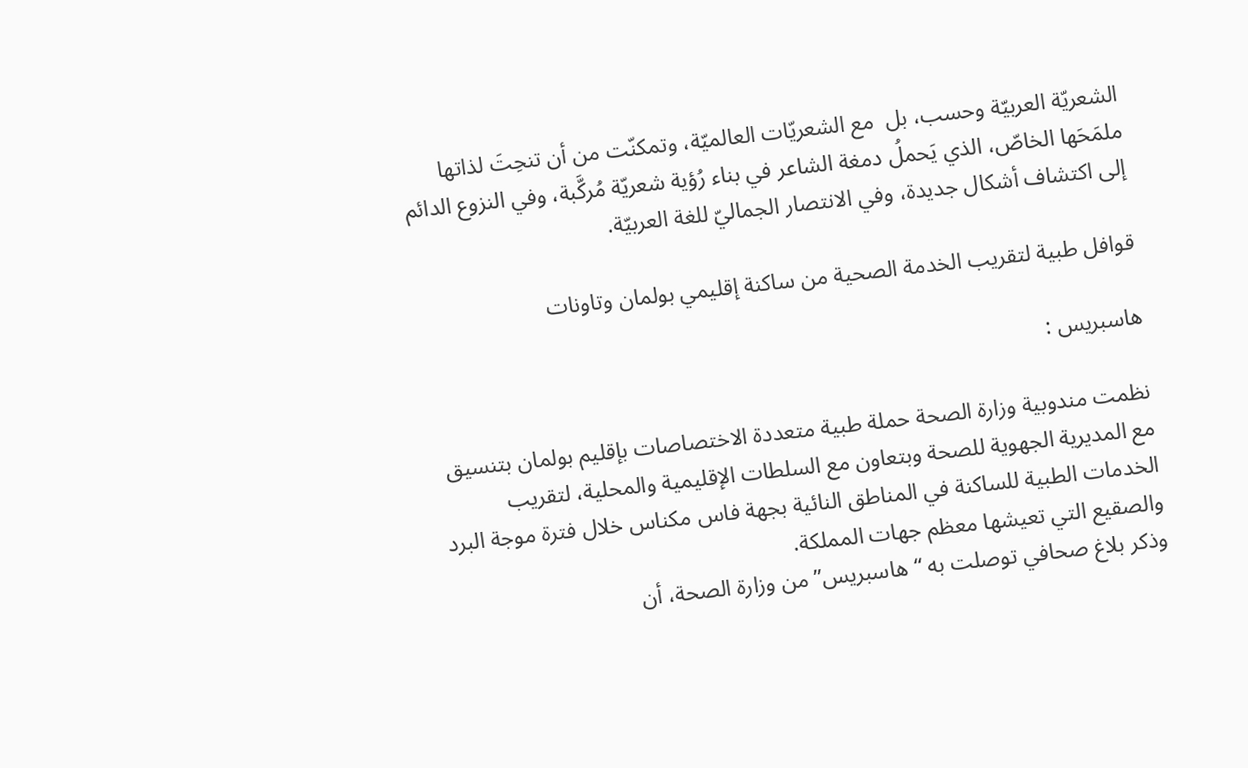الشعريّة العربيّة وحسب، بل  مع الشعريّات العالميّة، وتمكنّت من أن تنحِتَ لذاتها ملمَحَها الخاصّ، الذي يَحملُ دمغة الشاعر في بناء رُؤية شعريّة مُركَّبة، وفي النزوع الدائم إلى اكتشاف أشكال جديدة، وفي الانتصار الجماليّ للغة العربيّة.

قوافل طبية لتقريب الخدمة الصحية من ساكنة إقليمي بولمان وتاونات

هاسبريس :

نظمت مندوبية وزارة الصحة حملة طبية متعددة الاختصاصات بإقليم بولمان بتنسيق مع المديرية الجهوية للصحة وبتعاون مع السلطات الإقليمية والمحلية، لتقريب الخدمات الطبية للساكنة في المناطق النائية بجهة فاس مكناس خلال فترة موجة البرد والصقيع التي تعيشها معظم جهات المملكة.
وذكر بلاغ صحافي توصلت به “هاسبريس” من وزارة الصحة، أن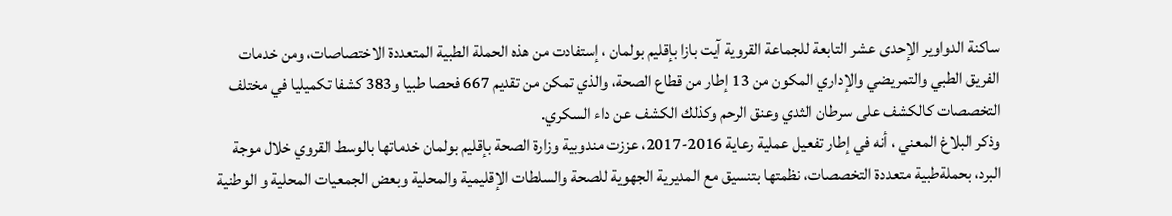ساكنة الدواوير الإحدى عشر التابعة للجماعة القروية آيت بازا بإقليم بولمان ، إستفادت من هذه الحملة الطبية المتعددة الاختصاصات، ومن خدمات الفريق الطبي والتمريضي والإداري المكون من 13 إطار من قطاع الصحة، والذي تمكن من تقديم 667 فحصا طبيا و383 كشفا تكميليا في مختلف التخصصات كالكشف على سرطان الثدي وعنق الرحم وكذلك الكشف عن داء السكري.
وذكر البلاغ المعني ، أنه في إطار تفعيل عملية رعاية 2016-2017، عززت مندوبية وزارة الصحة بإقليم بولمان خدماتها بالوسط القروي خلال موجة البرد، بحملةطبية متعددة التخصصات، نظمتها بتنسيق مع المديرية الجهوية للصحة والسلطات الإقليمية والمحلية وبعض الجمعيات المحلية و الوطنية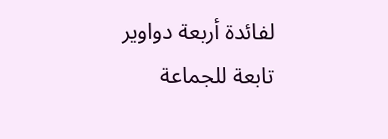لفائدة أربعة دواوير تابعة للجماعة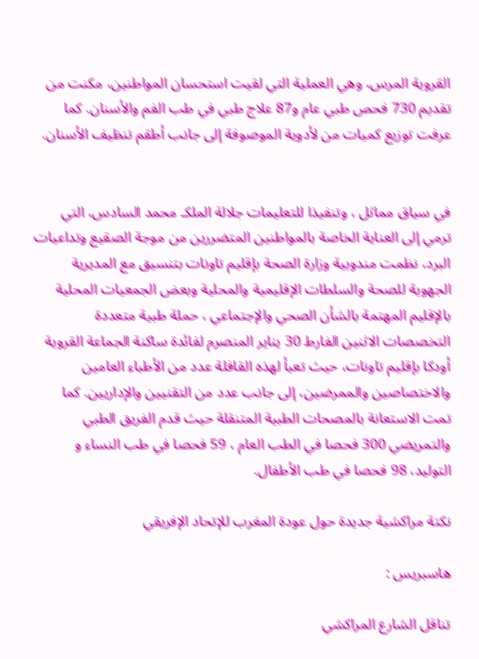القروية المرس، وهي العملية التي لقيت استحسان المواطنين، مكنت من تقديم 730 فحص طبي عام و87 علاج طبي في طب الفم والأسنان. كما عرفت توزيع كميات من لأدوية الموصوفة إلى جانب أطقم تنظيف الأسنان.


في سياق مماثل ، وتنفيذا للتعليمات جلالة الملكـ محمد السادس، التي ترمي إلى العناية الخاصة بالمواطنين المتضررين من موجة الصقيع وتداعيات البرد، نظمت مندوبية وزارة الصحة بإقليم تاونات بتنسيق مع المديرية الجهوية للصحة والسلطات الإقليمية والمحلية وبعض الجمعيات المحلية بالإقليم المهتمة بالشأن الصحي والإجتماعي ، حملة طبية متعددة التخصصات الاثنين الفارط 30 يناير المنصرم لفائدة ساكنة الجماعة القروية أودكا بإقليم تاونات، حيث تعبأ لهذه القافلة عدد من الأطباء العامين والاختصاصين والممرضين، إلى جانب عدد من التقنيين والإداريين. كما تمت الاستعانة بالمصحات الطبية المتنقلة حيث قدم الفريق الطبي والتمريضي 300 فحصا في الطب العام ، 59 فحصا في طب النساء و التوليد، 98 فحصا في طب الأطفال.

نكتة مراكشية جديدة حول عودة المغرب للإتحاد الإفريقي

هاسبريس :

تناقل الشارع المراكشي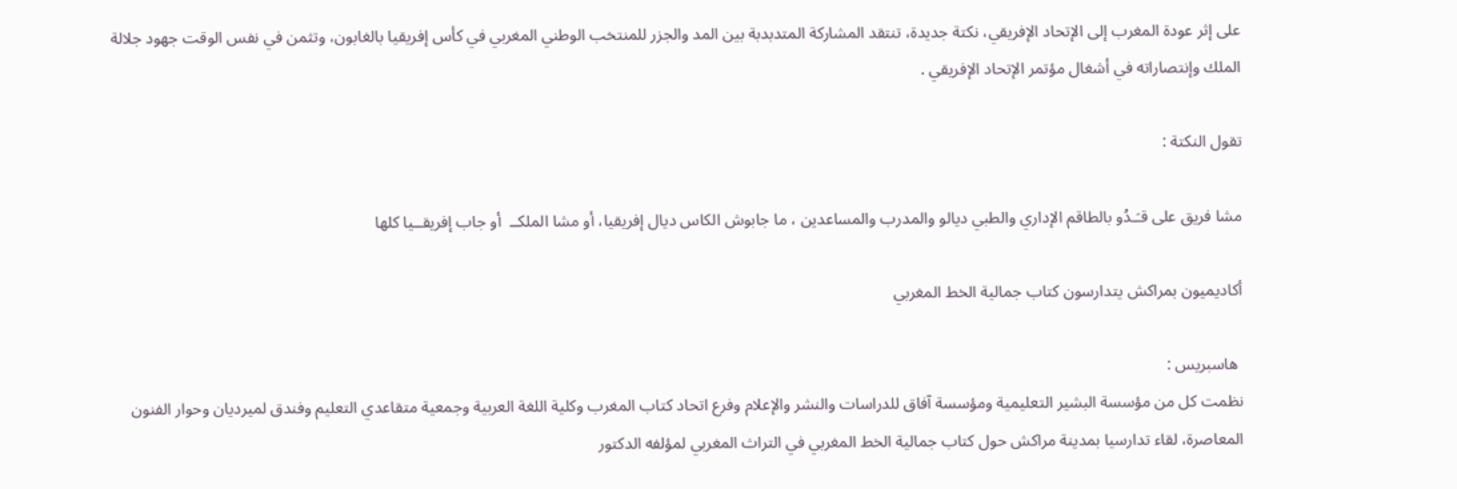على إثر عودة المغرب إلى الإتحاد الإفريقي، نكتة جديدة، تنتقد المشاركة المتدبدبة بين المد والجزر للمنتخب الوطني المغربي في كأس إفريقيا بالغابون، وتثمن في نفس الوقت جهود جلالة الملك وإنتصاراته في أشغال مؤتمر الإتحاد الإفريقي .

تقول النكتة :

مشا فريق على قـَـدُو بالطاقم الإداري والطبي ديالو والمدرب والمساعدين ، ما جابوش الكاس ديال إفريقيا، أو مشا الملكــ  أو جاب إفريقــيا كلها

أكاديميون بمراكش يتدارسون كتاب جمالية الخط المغربي

 هاسبريس :
نظمت كل من مؤسسة البشير التعليمية ومؤسسة آفاق للدراسات والنشر والإعلام وفرع اتحاد كتاب المغرب وكلية اللغة العربية وجمعية متقاعدي التعليم وفندق لميرديان وحوار الفنون المعاصرة، لقاء تدارسيا بمدينة مراكش حول كتاب جمالية الخط المغربي في التراث المغربي لمؤلفه الدكتور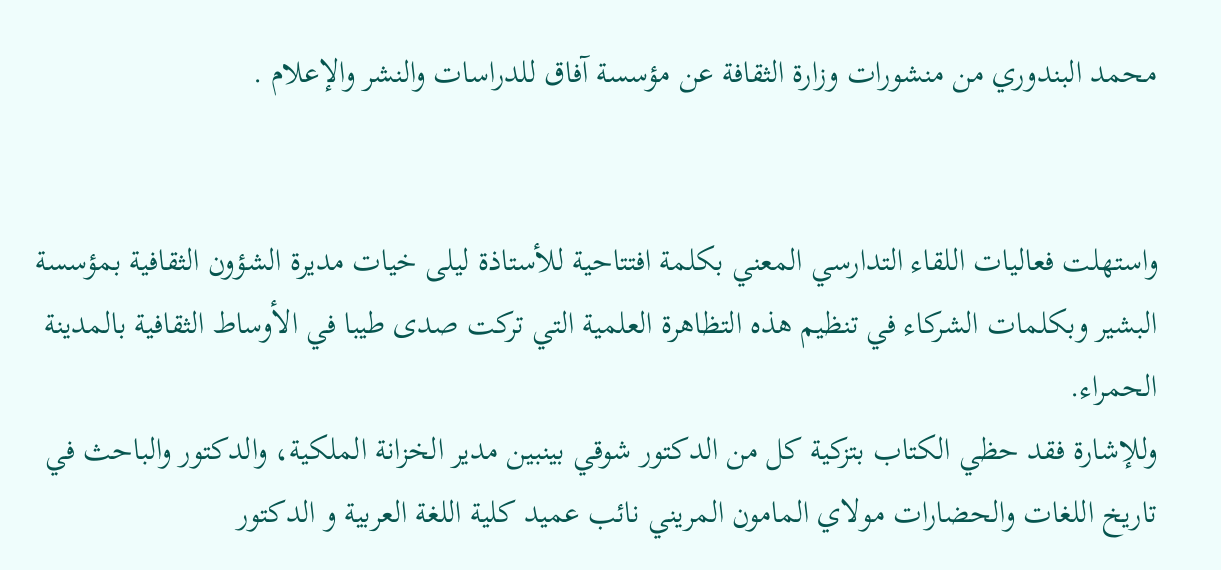محمد البندوري من منشورات وزارة الثقافة عن مؤسسة آفاق للدراسات والنشر والإعلام .


واستهلت فعاليات اللقاء التدارسي المعني بكلمة افتتاحية للأستاذة ليلى خيات مديرة الشؤون الثقافية بمؤسسة البشير وبكلمات الشركاء في تنظيم هذه التظاهرة العلمية التي تركت صدى طيبا في الأوساط الثقافية بالمدينة الحمراء.
وللإشارة فقد حظي الكتاب بتزكية كل من الدكتور شوقي بينبين مدير الخزانة الملكية، والدكتور والباحث في تاريخ اللغات والحضارات مولاي المامون المريني نائب عميد كلية اللغة العربية و الدكتور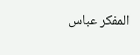المفكر عباس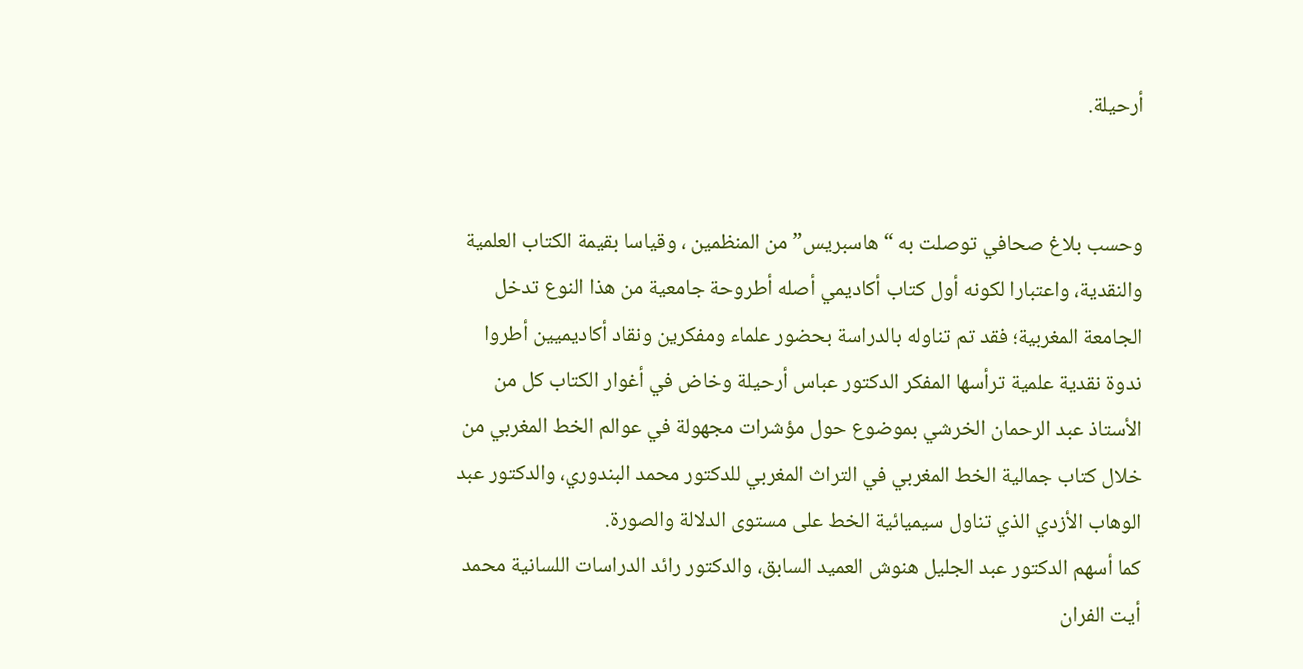أرحيلة.


وحسب بلاغ صحافي توصلت به “هاسبريس” من المنظمين ، وقياسا بقيمة الكتاب العلمية والنقدية، واعتبارا لكونه أول كتاب أكاديمي أصله أطروحة جامعية من هذا النوع تدخل الجامعة المغربية؛ فقد تم تناوله بالدراسة بحضور علماء ومفكرين ونقاد أكاديميين أطروا ندوة نقدية علمية ترأسها المفكر الدكتور عباس أرحيلة وخاض في أغوار الكتاب كل من الأستاذ عبد الرحمان الخرشي بموضوع حول مؤشرات مجهولة في عوالم الخط المغربي من خلال كتاب جمالية الخط المغربي في التراث المغربي للدكتور محمد البندوري، والدكتور عبد الوهاب الأزدي الذي تناول سيميائية الخط على مستوى الدلالة والصورة.
كما أسهم الدكتور عبد الجليل هنوش العميد السابق، والدكتور رائد الدراسات اللسانية محمد أيت الفران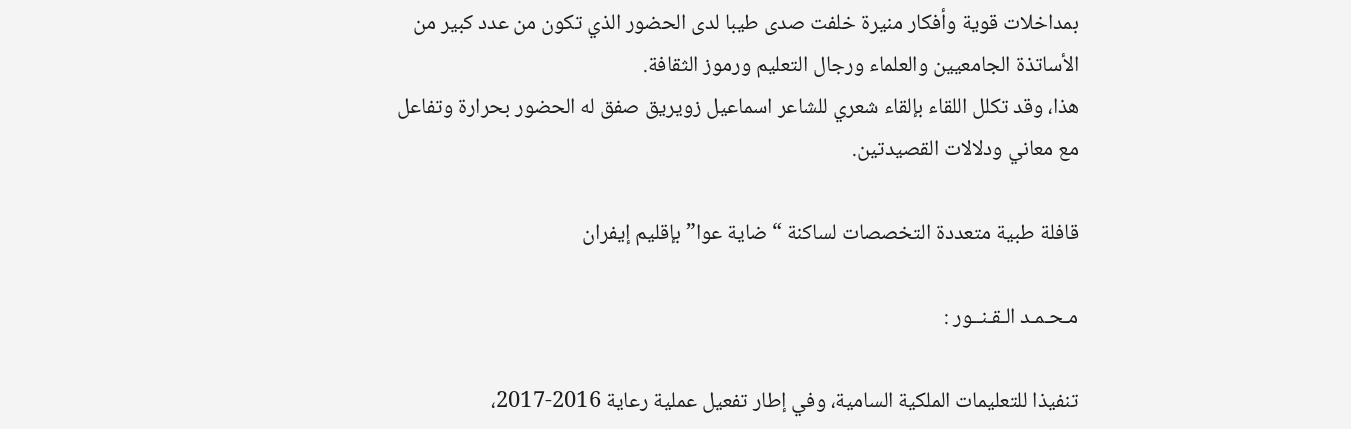بمداخلات قوية وأفكار منيرة خلفت صدى طيبا لدى الحضور الذي تكون من عدد كبير من الأساتذة الجامعيين والعلماء ورجال التعليم ورموز الثقافة.
هذا، وقد تكلل اللقاء بإلقاء شعري للشاعر اسماعيل زويريق صفق له الحضور بحرارة وتفاعل مع معاني ودلالات القصيدتين.

قافلة طبية متعددة التخصصات لساكنة “ضاية عوا” بإقليم إيفران

مـحـمـد الـقـنــور :

تنفيذا للتعليمات الملكية السامية، وفي إطار تفعيل عملية رعاية 2016-2017،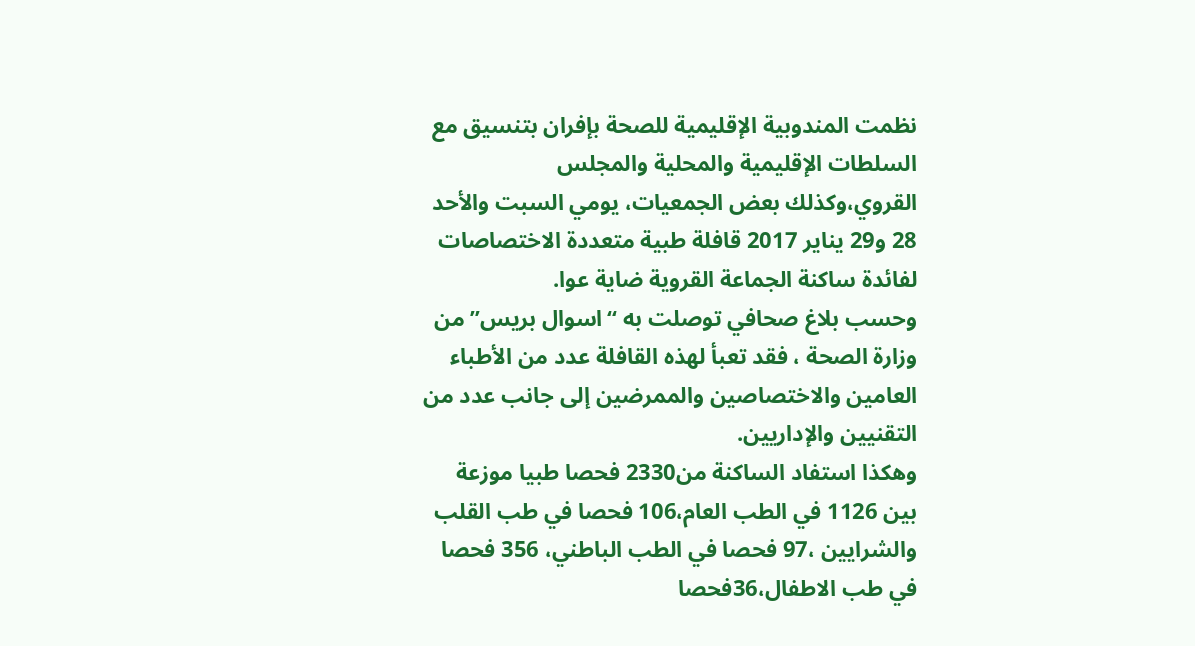نظمت المندوبية الإقليمية للصحة بإفران بتنسيق مع السلطات الإقليمية والمحلية والمجلس القروي،وكذلك بعض الجمعيات، يومي السبت والأحد 28 و29 يناير 2017 قافلة طبية متعددة الاختصاصات لفائدة ساكنة الجماعة القروية ضاية عوا.
وحسب بلاغ صحافي توصلت به “اسوال بريس” من وزارة الصحة ، فقد تعبأ لهذه القافلة عدد من الأطباء العامين والاختصاصين والممرضين إلى جانب عدد من التقنيين والإداريين.
وهكذا استفاد الساكنة من2330 فحصا طبيا موزعة بين 1126 في الطب العام،106 فحصا في طب القلب والشرايين ،97 فحصا في الطب الباطني، 356 فحصا في طب الاطفال،36فحصا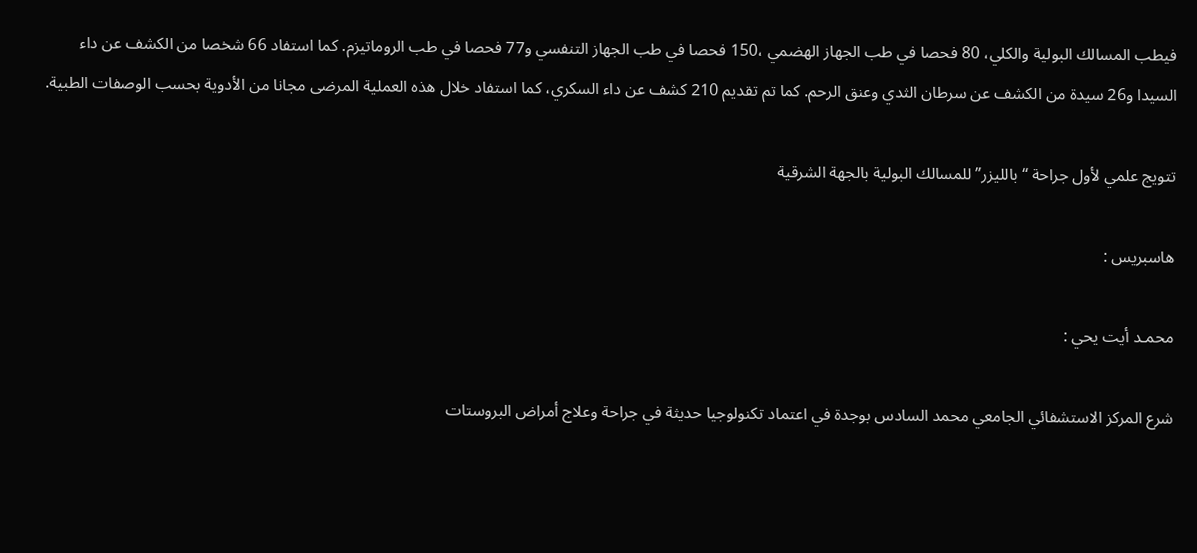فيطب المسالك البولية والكلي، 80 فحصا في طب الجهاز الهضمي ،150 فحصا في طب الجهاز التنفسي و77 فحصا في طب الروماتيزم. كما استفاد 66 شخصا من الكشف عن داء السيدا و26 سيدة من الكشف عن سرطان الثدي وعنق الرحم. كما تم تقديم 210 كشف عن داء السكري، كما استفاد خلال هذه العملية المرضى مجانا من الأدوية بحسب الوصفات الطبية.

تتويج علمي لأول جراحة “بالليزر” للمسالك البولية بالجهة الشرقية

هاسبريس :

محمـد أيت يحي :

شرع المركز الاستشفائي الجامعي محمد السادس بوجدة في اعتماد تكنولوجيا حديثة في جراحة وعلاج أمراض البروستات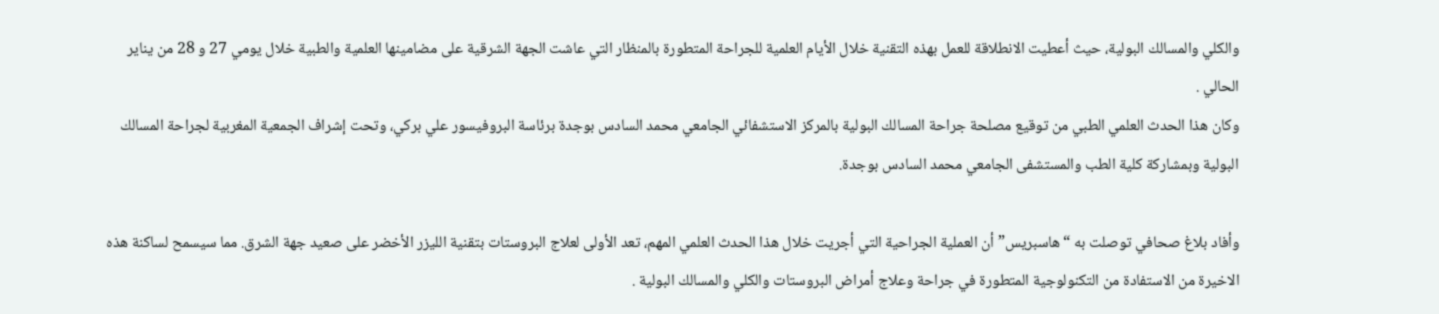والكلي والمسالك البولية، حيث أعطيت الانطلاقة للعمل بهذه التقنية خلال الأيام العلمية للجراحة المتطورة بالمنظار التي عاشت الجهة الشرقية على مضامينها العلمية والطبية خلال يومي 27 و 28 من يناير الحالي .
وكان هذا الحدث العلمي الطبي من توقيع مصلحة جراحة المسالك البولية بالمركز الاستشفائي الجامعي محمد السادس بوجدة برئاسة البروفيسور علي بركي، وتحت إشراف الجمعية المغربية لجراحة المسالك البولية وبمشاركة كلية الطب والمستشفى الجامعي محمد السادس بوجدة.

وأفاد بلاغ صحافي توصلت به “هاسبريس” أن العملية الجراحية التي أجريت خلال هذا الحدث العلمي المهم، تعد الأولى لعلاج البروستات بتقنية الليزر الأخضر على صعيد جهة الشرق. مما سيسمح لساكنة هذه الاخيرة من الاستفادة من التكنولوجية المتطورة في جراحة وعلاج أمراض البروستات والكلي والمسالك البولية .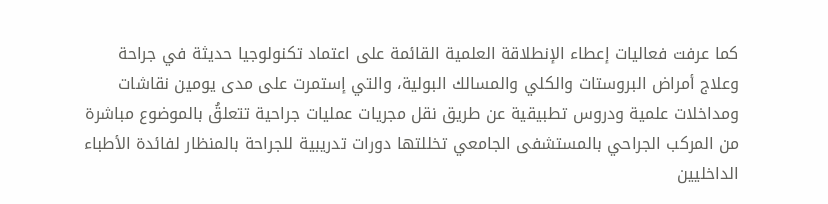كما عرفت فعاليات إعطاء الإنطلاقة العلمية القائمة على اعتماد تكنولوجيا حديثة في جراحة وعلاج أمراض البروستات والكلي والمسالك البولية، والتي إستمرت على مدى يومين نقاشات ومداخلات علمية ودروس تطبيقية عن طريق نقل مجريات عمليات جراحية تتعلقُ بالموضوع مباشرة من المركب الجراحي بالمستشفى الجامعي تخللتها دورات تدريبية للجراحة بالمنظار لفائدة الأطباء الداخليين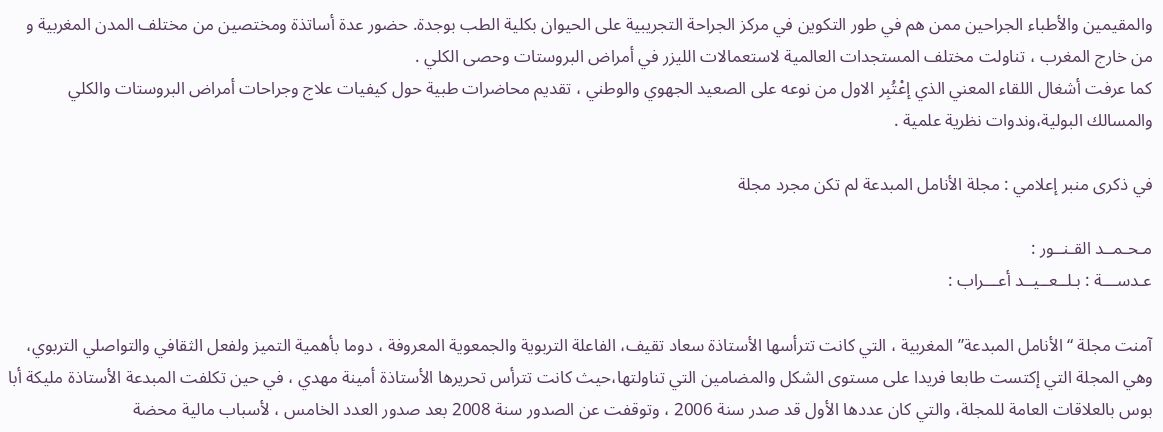والمقيمين والأطباء الجراحين ممن هم في طور التكوين في مركز الجراحة التجريبية على الحيوان بكلية الطب بوجدة. حضور عدة أساتذة ومختصين من مختلف المدن المغربية و من خارج المغرب ، تناولت مختلف المستجدات العالمية لاستعمالات الليزر في أمراض البروستات وحصى الكلي .
كما عرفت أشغال اللقاء المعني الذي إعْتُبِر الاول من نوعه على الصعيد الجهوي والوطني ، تقديم محاضرات طبية حول كيفيات علاج وجراحات أمراض البروستات والكلي والمسالك البولية،وندوات نظرية علمية .

في ذكرى منبر إعلامي : مجلة الأنامل المبدعة لم تكن مجرد مجلة

مـحـمــد القـنــور :
عـدســـة : بـلــعــيــد أعـــراب :

آمنت مجلة “الأنامل المبدعة” المغربية ، التي كانت تترأسها الأستاذة سعاد تقيف، الفاعلة التربوية والجمعوية المعروفة ، دوما بأهمية التميز ولفعل الثقافي والتواصلي التربوي، وهي المجلة التي إكتست طابعا فريدا على مستوى الشكل والمضامين التي تناولتها،حيث كانت تترأس تحريرها الأستاذة أمينة مهدي ، في حين تكلفت المبدعة الأستاذة مليكة أبا بوس بالعلاقات العامة للمجلة، والتي كان عددها الأول قد صدر سنة 2006 ، وتوقفت عن الصدور سنة 2008 بعد صدور العدد الخامس ، لأسباب مالية محضة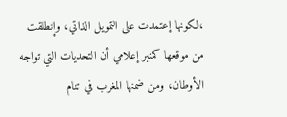،لكونها إعتمدت على التمويل الذاتي، وإنطلقت من موقعها كمنبر إعلامي أن التحديات التي تواجه الأوطان، ومن ضمنها المغرب في تنام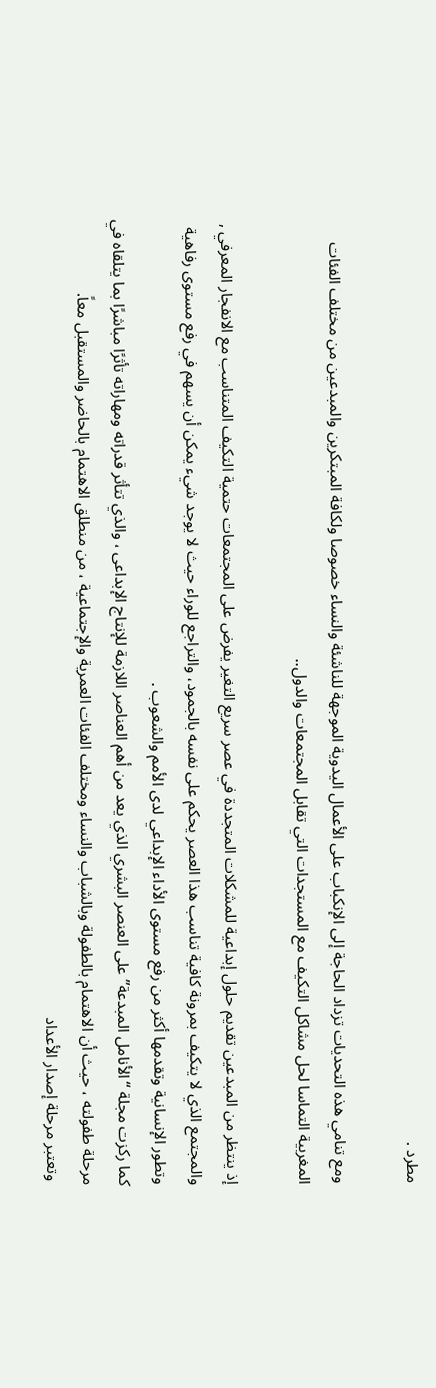مطرد .

ومع تنامي هذه التحديات تزداد الحاجة إلى الإنكباب على الأعمال اليدوية الموجهة للناشئة والنساء خصوصا ولكافة المبتكرين والمبدعين من مختلف الفئات المغربية التماسا لحل مشاكل التكيف مع المستجدات التي تقابل المجتمعات والدول..

إذ ينتظر من المبدعين تقديم حلول إبداعية للمشكلات المتجددة في عصر سريع التغير يفرض على المجتمعات حتمية التكيف المتناسب مع الانفجار المعرفي , والمجتمع الذي لا يتكيف بمرونة كافية تناسب هذا العصر يحكم على نفسه بالجمود، والتراجع للوراء حيث لا يوجد شيء يمكن أن يسهم في رفع مستوى رفاهية وتطور الإنسانية وتقدمها أكثر من رفع مستوى الأداء الإبداعي لدى الأمم والشعوب .
كما ركزت مجلة “الأنامل المبدعة” على العنصر البشري الذي يعد من أهم العناصر اللازمة للإنتاج الإبداعى ، والذي تتأثر قدراته ومهاراته تأثرًا مباشرًا بما يتلقاه في مرحلة طفولته ، حيث أن الاهتمام بالطفولة وبالشباب والنساء ومختلف الفئات العمرية والإجتماعية ، من منطلق الاهتمام بالحاضر والمستقبل معاً.
 وتعتبر مرحلة إصدار الأعداد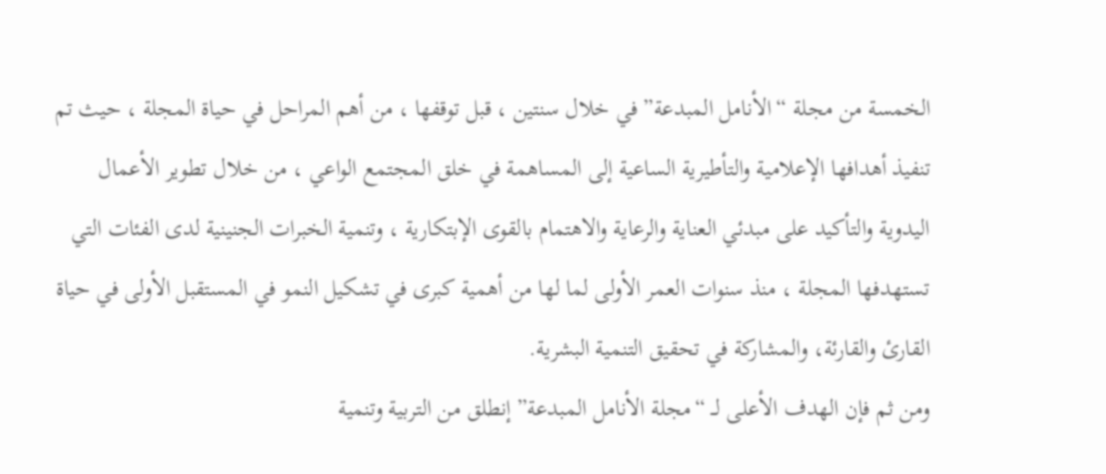الخمسة من مجلة “الأنامل المبدعة” في خلال سنتين ، قبل توقفها ، من أهم المراحل في حياة المجلة ، حيث تم تنفيذ أهدافها الإعلامية والتأطيرية الساعية إلى المساهمة في خلق المجتمع الواعي ، من خلال تطوير الأعمال اليدوية والتأكيد على مبدئي العناية والرعاية والاهتمام بالقوى الإبتكارية ، وتنمية الخبرات الجنينية لدى الفئات التي تستهدفها المجلة ، منذ سنوات العمر الأولى لما لها من أهمية كبرى في تشكيل النمو في المستقبل الأولى في حياة القارئ والقارئة، والمشاركة في تحقيق التنمية البشرية.
ومن ثم فإن الهدف الأعلى لــ “مجلة الأنامل المبدعة” إنطلق من التربية وتنمية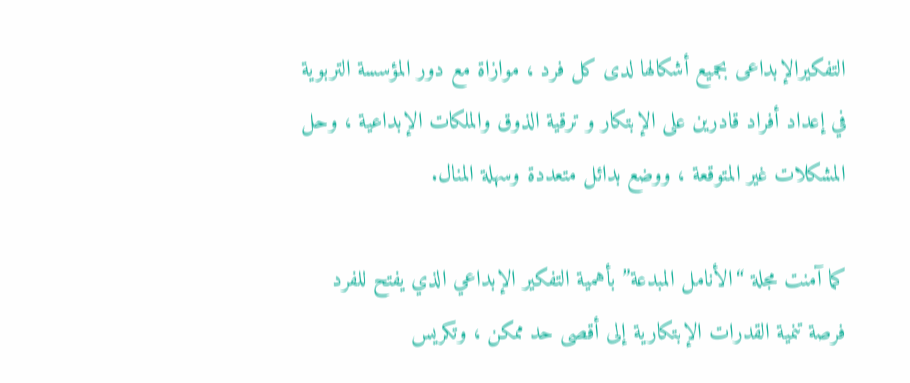التفكيرالإبداعى بجميع أشكالها لدى كل فرد ، موازاة مع دور المؤسسة التربوية في إعداد أفراد قادرين على الإبتكار و ترقية الذوق والملكات الإبداعية ، وحل المشكلات غير المتوقعة ، ووضع بدائل متعددة وسهلة المنال.

كما آمنت مجلة “الأنامل المبدعة” بأهمية التفكير الإبداعي الذي يفتح للفرد فرصة تنمية القدرات الإبتكارية إلى أقصى حد ممكن ، وتكريس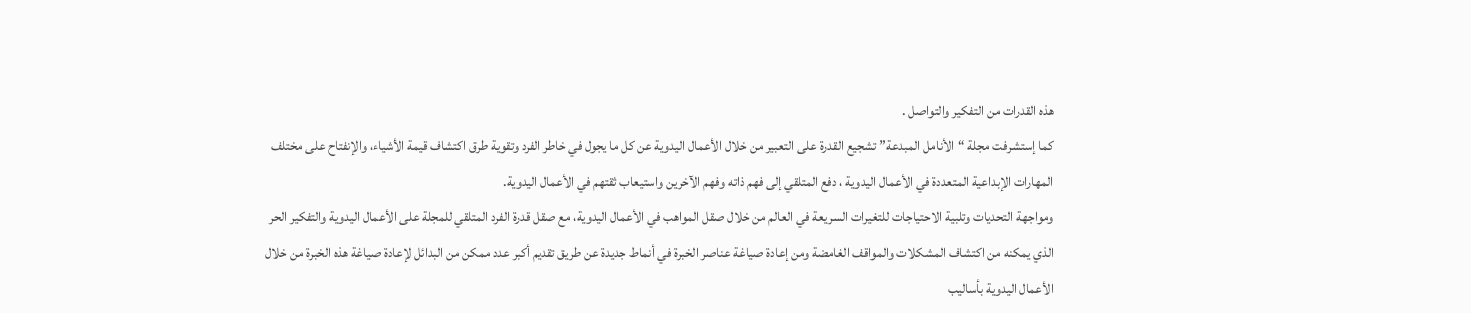هذه القدرات من التفكير والتواصل .
كما إستشرفت مجلة “الأنامل المبدعة” تشجيع القدرة على التعبير من خلال الأعمال اليدوية عن كل ما يجول في خاطر الفرد وتقوية طرق اكتشاف قيمة الأشياء، والإنفتاح على مختلف المهارات الإبداعية المتعددة في الأعمال اليدوية ، دفع المتلقي إلى فهم ذاته وفهم الآخرين واستيعاب ثقتهم في الأعمال اليدوية.
ومواجهة التحديات وتلبية الاحتياجات للتغيرات السريعة في العالم من خلال صقل المواهب في الأعمال اليدوية، مع صقل قدرة الفرد المتلقي للمجلة على الأعمال اليدوية والتفكير الحر الذي يمكنه من اكتشاف المشكلات والمواقف الغامضة ومن إعادة صياغة عناصر الخبرة في أنماط جديدة عن طريق تقديم أكبر عدد ممكن من البدائل لإعادة صياغة هذه الخبرة من خلال الأعمال اليدوية بأساليب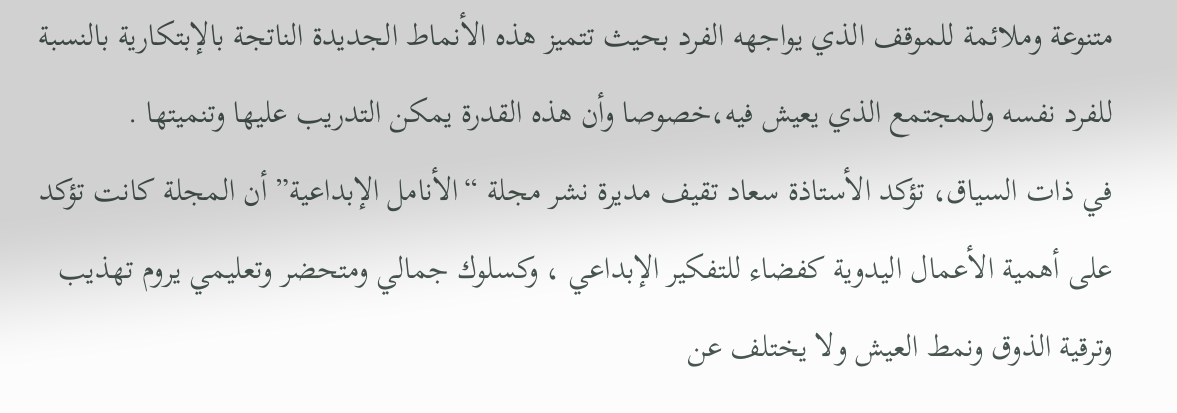متنوعة وملائمة للموقف الذي يواجهه الفرد بحيث تتميز هذه الأنماط الجديدة الناتجة بالإبتكارية بالنسبة للفرد نفسه وللمجتمع الذي يعيش فيه،خصوصا وأن هذه القدرة يمكن التدريب عليها وتنميتها .
في ذات السياق، تؤكد الأستاذة سعاد تقيف مديرة نشر مجلة “الأنامل الإبداعية” أن المجلة كانت تؤكد على أهمية الأعمال اليدوية كفضاء للتفكير الإبداعي ، وكسلوك جمالي ومتحضر وتعليمي يروم تهذيب وترقية الذوق ونمط العيش ولا يختلف عن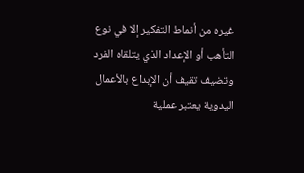غيره من أنماط التفكير إلا في نوع التأهب أو الإعداد الذي يتلقاه الفرد وتضيف تقيف أن الإبداع بالأعمال اليدوية يعتبر عملية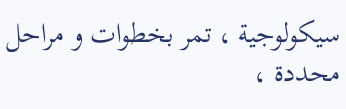سيكولوجية ، تمر بخطوات و مراحل محددة ،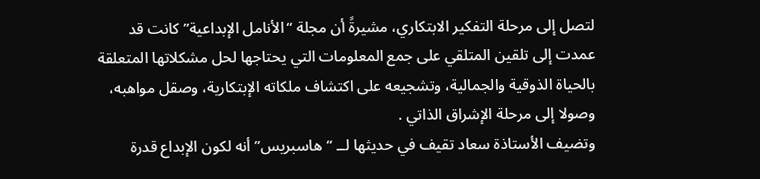لتصل إلى مرحلة التفكير الابتكاري، مشيرةً أن مجلة “الأنامل الإبداعية” كانت قد عمدت إلى تلقين المتلقي على جمع المعلومات التي يحتاجها لحل مشكلاتها المتعلقة بالحياة الذوقية والجمالية، وتشجيعه على اكتشاف ملكاته الإبتكارية، وصقل مواهبه، وصولا إلى مرحلة الإشراق الذاتي .
وتضيف الأستاذة سعاد تقيف في حديثها لــ “هاسبريس” أنه لكون الإبداع قدرة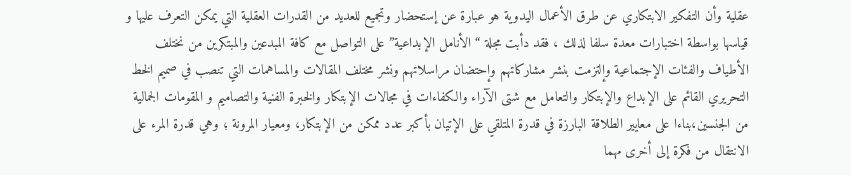عقلية وأن التفكير الابتكاري عن طرق الأعمال اليدوية هو عبارة عن إستحضار وتجميع للعديد من القدرات العقلية التي يمكن التعرف عليها و قياسها بواسطة اختبارات معدة سلفا لذلك ، فقد دأبت مجلة “الأنامل الإبداعية” على التواصل مع كافة المبدعين والمبتكرين من نختلف الأطياف والفئات الإجتماعية وإلتزمت بنشر مشاركاتهم وإحتضان مراسلاتهم ونشر مختلف المقالات والمساهمات التي تنصب في صميم الخط التحريري القائم على الإبداع والإبتكار والتعامل مع شتى الآراء والكفاءات في مجالات الإبتكار والخبرة الفنية والتصاميم و المقومات الجمالية من الجنسين،بناءا على معايير الطلاقة البارزة في قدرة المتلقي على الإتيان بأكبر عدد ممكن من الإبتكار، ومعيار المرونة ؛ وهي قدرة المرء على الانتقال من فكرة إلى أخرى مهما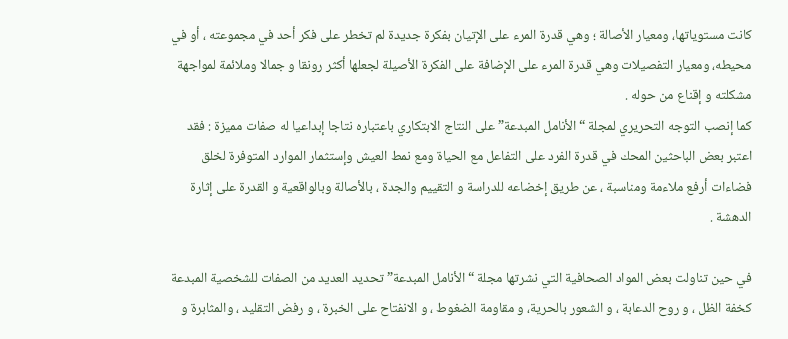كانت مستوياتها، ومعيار الأصالة ؛ وهي قدرة المرء على الإتيان بفكرة جديدة لم تخطر على فكر أحد في مجموعته ، أو في محيطه، ومعيار التفصيلات وهي قدرة المرء على الإضافة على الفكرة الأصيلة لجعلها أكثر رونقا و جمالا وملائمة لمواجهة مشكلته و إقناع من حوله .
كما إنصب التوجه التحريري لمجلة “الأنامل المبدعة” على النتاج الابتكاري باعتباره نتاجا إبداعيا له صفات مميزة : فقد اعتبر بعض الباحثين المحك في قدرة الفرد على التفاعل مع الحياة ومع نمط العيش وإستثمار الموارد المتوفرة لخلق فضاءات أرفع ملاءمة ومناسبة ، عن طريق إخضاعه للدراسة و التقييم والجدة ، بالأصالة وبالواقعية و القدرة على إثارة الدهشة .

في حين تناولت بعض المواد الصحافية التي نشرتها مجلة “الأنامل المبدعة” تحديد العديد من الصفات للشخصية المبدعة كخفة الظل ، و روح الدعابة ، و الشعور بالحرية، و مقاومة الضغوط ، و الانفتاح على الخبرة ، و رفض التقليد ، والمثابرة و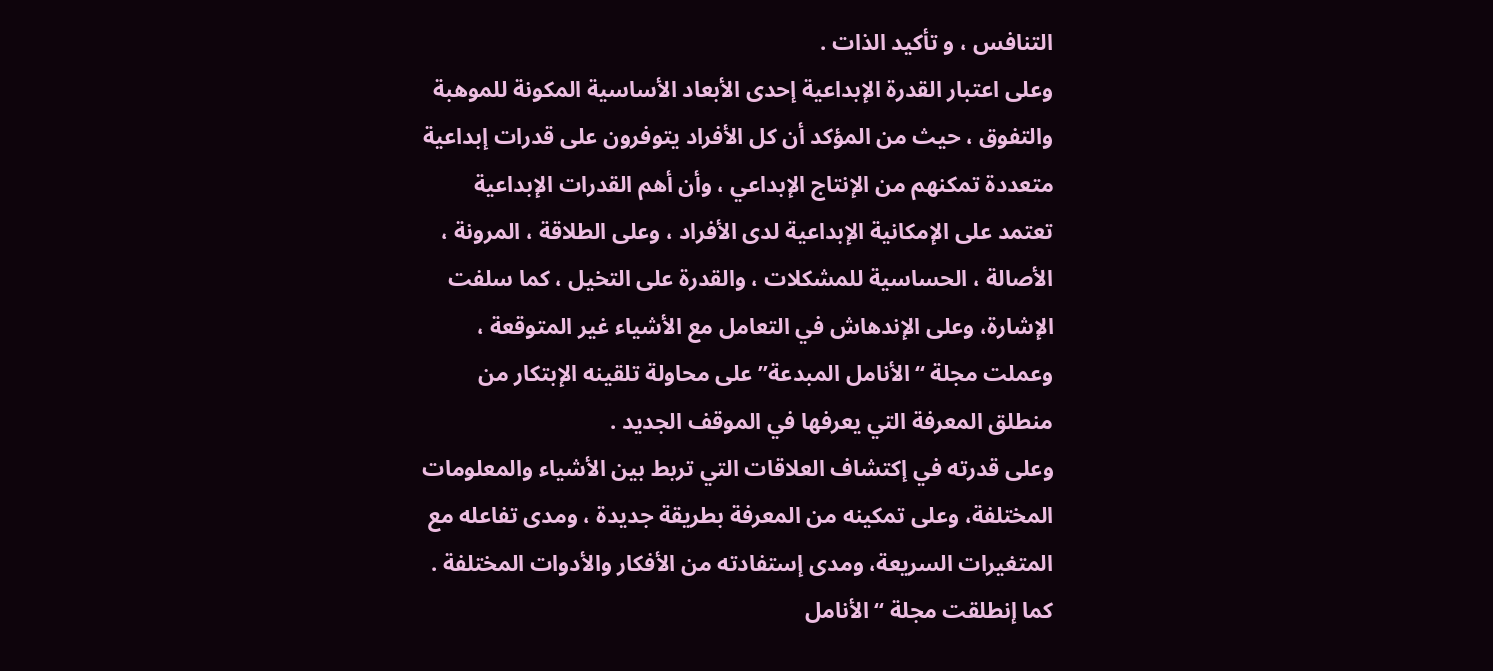التنافس ، و تأكيد الذات .
وعلى اعتبار القدرة الإبداعية إحدى الأبعاد الأساسية المكونة للموهبة والتفوق ، حيث من المؤكد أن كل الأفراد يتوفرون على قدرات إبداعية متعددة تمكنهم من الإنتاج الإبداعي ، وأن أهم القدرات الإبداعية تعتمد على الإمكانية الإبداعية لدى الأفراد ، وعلى الطلاقة ، المرونة ، الأصالة ، الحساسية للمشكلات ، والقدرة على التخيل ، كما سلفت الإشارة، وعلى الإندهاش في التعامل مع الأشياء غير المتوقعة ، وعملت مجلة “الأنامل المبدعة” على محاولة تلقينه الإبتكار من منطلق المعرفة التي يعرفها في الموقف الجديد .
وعلى قدرته في إكتشاف العلاقات التي تربط بين الأشياء والمعلومات المختلفة، وعلى تمكينه من المعرفة بطريقة جديدة ، ومدى تفاعله مع المتغيرات السريعة، ومدى إستفادته من الأفكار والأدوات المختلفة .
كما إنطلقت مجلة “الأنامل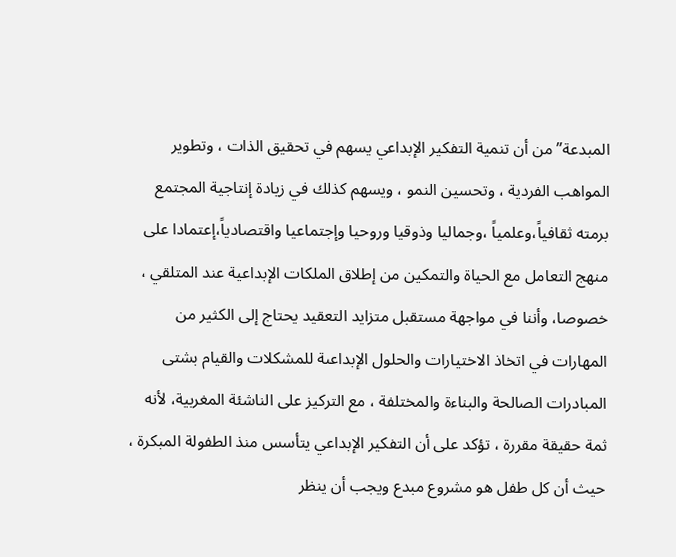المبدعة” من أن تنمية التفكير الإبداعي يسهم في تحقيق الذات ، وتطوير المواهب الفردية ، وتحسين النمو ، ويسهم كذلك في زيادة إنتاجية المجتمع برمته ثقافياً،وعلمياً ،وجماليا وذوقيا وروحيا وإجتماعيا واقتصادياً،إعتمادا على منهج التعامل مع الحياة والتمكين من إطلاق الملكات الإبداعية عند المتلقي ، خصوصا، وأننا في مواجهة مستقبل متزايد التعقيد يحتاج إلى الكثير من المهارات في اتخاذ الاختيارات والحلول الإبداعىة للمشكلات والقيام بشتى المبادرات الصالحة والبناءة والمختلفة ، مع التركيز على الناشئة المغربية، لأنه ثمة حقيقة مقررة ، تؤكد على أن التفكير الإبداعي يتأسس منذ الطفولة المبكرة ، حيث أن كل طفل هو مشروع مبدع ويجب أن ينظر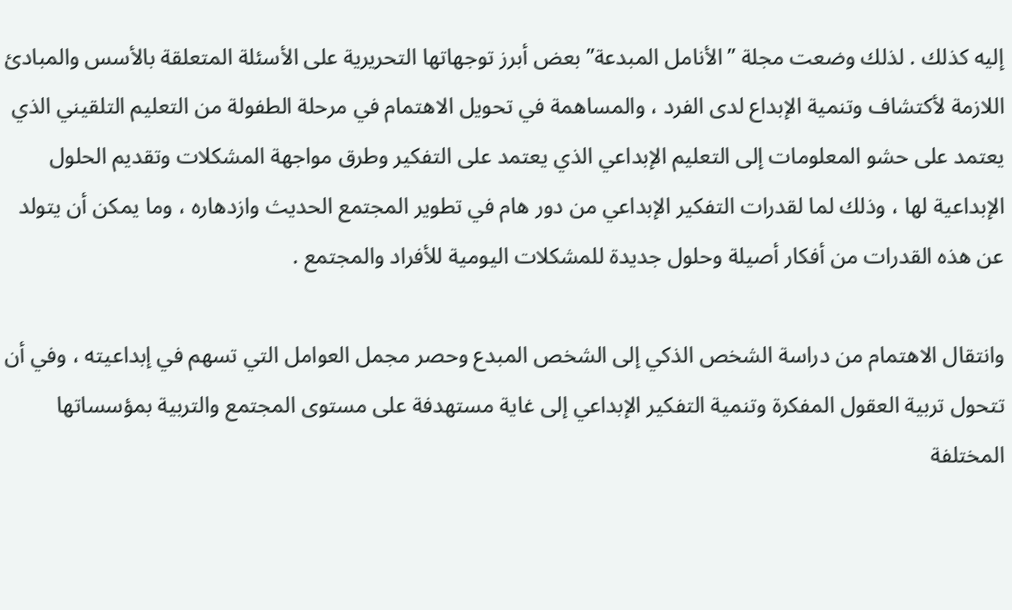إليه كذلك . لذلك وضعت مجلة ”الأنامل المبدعة” بعض أبرز توجهاتها التحريرية على الأسئلة المتعلقة بالأسس والمبادئ اللازمة لأكتشاف وتنمية الإبداع لدى الفرد ، والمساهمة في تحويل الاهتمام في مرحلة الطفولة من التعليم التلقيني الذي يعتمد على حشو المعلومات إلى التعليم الإبداعي الذي يعتمد على التفكير وطرق مواجهة المشكلات وتقديم الحلول الإبداعية لها ، وذلك لما لقدرات التفكير الإبداعي من دور هام في تطوير المجتمع الحديث وازدهاره ، وما يمكن أن يتولد عن هذه القدرات من أفكار أصيلة وحلول جديدة للمشكلات اليومية للأفراد والمجتمع .

وانتقال الاهتمام من دراسة الشخص الذكي إلى الشخص المبدع وحصر مجمل العوامل التي تسهم في إبداعيته ، وفي أن تتحول تربية العقول المفكرة وتنمية التفكير الإبداعي إلى غاية مستهدفة على مستوى المجتمع والتربية بمؤسساتها المختلفة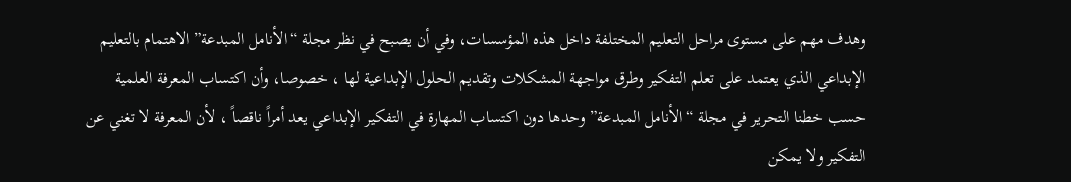وهدف مهم على مستوى مراحل التعليم المختلفة داخل هذه المؤسسات، وفي أن يصبح في نظر مجلة “الأنامل المبدعة” الاهتمام بالتعليم الإبداعي الذي يعتمد على تعلم التفكير وطرق مواجهة المشكلات وتقديم الحلول الإبداعية لها ، خصوصا، وأن اكتساب المعرفة العلمية حسب خطنا التحرير في مجلة “الأنامل المبدعة” وحدها دون اكتساب المهارة في التفكير الإبداعي يعد أمراً ناقصاً ، لأن المعرفة لا تغني عن التفكير ولا يمكن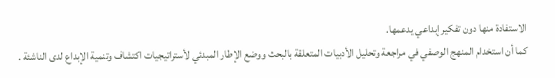الاستفادة منها دون تفكير إبداعي يدعمها.
كما أن استخدام المنهج الوصفي في مراجعة وتحليل الأدبيات المتعلقة بالبحث ووضع الإطار المبدئي لأستراتيجيات اكتشاف وتنمية الإبداع لدى الناشئة .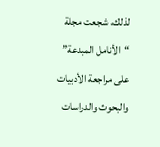لذلك، شجعت مجلة “الأنامل المبدعة” على مراجعة الأدبيات والبحوث والدراسات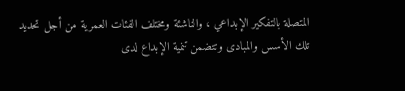المتصلة بالتفكير الإبداعي ، والناشئة ومختلف الفئات العمرية من أجل تحديد تلك الأسس والمبادى وتتضمن تنمية الإبداع لدى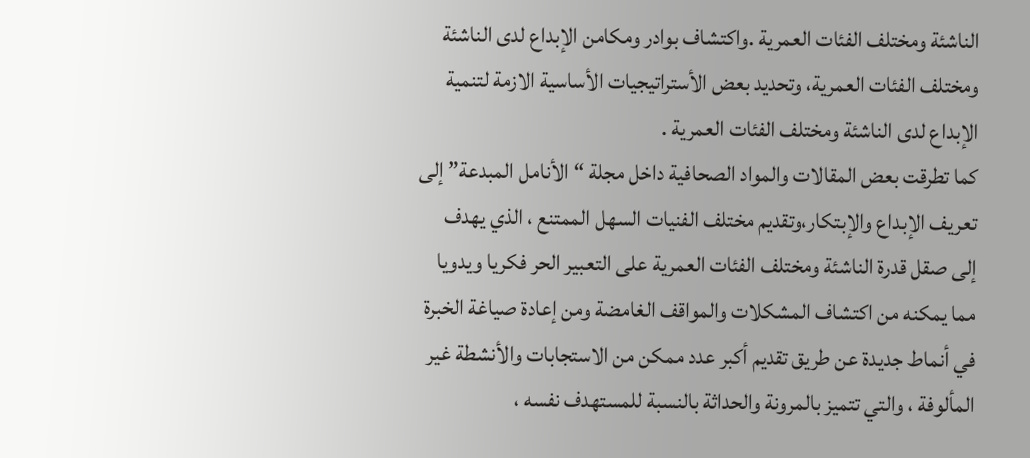الناشئة ومختلف الفئات العمرية .واكتشاف بوادر ومكامن الإبداع لدى الناشئة ومختلف الفئات العمرية، وتحديد بعض الأستراتيجيات الأساسية الازمة لتنمية الإبداع لدى الناشئة ومختلف الفئات العمرية .
كما تطرقت بعض المقالات والمواد الصحافية داخل مجلة “الأنامل المبدعة” إلى تعريف الإبداع والإبتكار،وتقديم مختلف الفنيات السهل الممتنع ، الذي يهدف إلى صقل قدرة الناشئة ومختلف الفئات العمرية على التعبير الحر فكريا ويدويا مما يمكنه من اكتشاف المشكلات والمواقف الغامضة ومن إعادة صياغة الخبرة في أنماط جديدة عن طريق تقديم أكبر عدد ممكن من الاستجابات والأنشطة غير المألوفة ، والتي تتميز بالمرونة والحداثة بالنسبة للمستهدف نفسه ،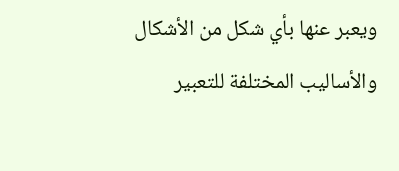ويعبر عنها بأي شكل من الأشكال والأساليب المختلفة للتعبير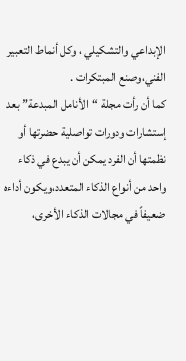الإبداعي والتشكيلي ، وكل أنماط التعبير الفني،وصنع المبتكرات .
كما أن رأت مجلة “الأنامل المبدعة” بعد إستشارات ودورات تواصلية حضرتها أو نظمتها أن الفرد يمكن أن يبدع في ذكاء واحد من أنواع الذكاء المتعدد،ويكون أداءه ضعيفاً في مجالات الذكاء الأخرى،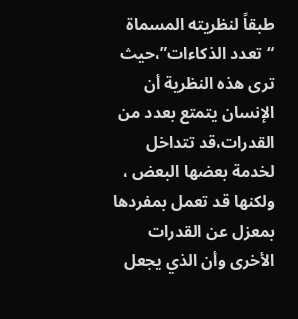طبقاً لنظريته المسماة “تعدد الذكاءات”،حيث ترى هذه النظرية أن الإنسان يتمتع بعدد من القدرات،قد تتداخل لخدمة بعضها البعض ، ولكنها قد تعمل بمفردها بمعزل عن القدرات الأخرى وأن الذي يجعل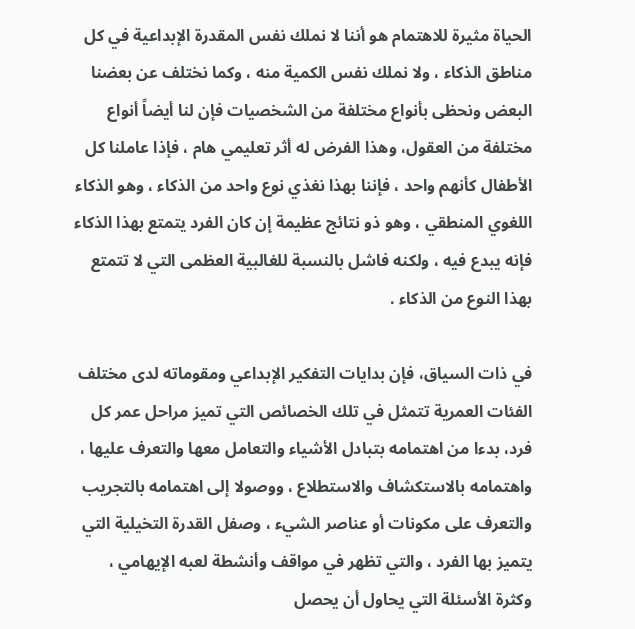الحياة مثيرة للاهتمام هو أننا لا نملك نفس المقدرة الإبداعية في كل مناطق الذكاء ، ولا نملك نفس الكمية منه ، وكما نختلف عن بعضنا البعض ونحظى بأنواع مختلفة من الشخصيات فإن لنا أيضاً أنواع مختلفة من العقول، وهذا الفرض له أثر تعليمي هام ، فإذا عاملنا كل الأطفال كأنهم واحد ، فإننا بهذا نغذي نوع واحد من الذكاء ، وهو الذكاء اللغوي المنطقي ، وهو ذو نتائج عظيمة إن كان الفرد يتمتع بهذا الذكاء فإنه يبدع فيه ، ولكنه فاشل بالنسبة للغالبية العظمى التي لا تتمتع بهذا النوع من الذكاء .

في ذات السياق، فإن بدايات التفكير الإبداعي ومقوماته لدى مختلف الفئات العمرية تتمثل في تلك الخصائص التي تميز مراحل عمر كل فرد، بدءا من اهتمامه بتبادل الأشياء والتعامل معها والتعرف عليها ، واهتمامه بالاستكشاف والاستطلاع ، ووصولا إلى اهتمامه بالتجريب والتعرف على مكونات أو عناصر الشيء ، وصفل القدرة التخيلية التي يتميز بها الفرد ، والتي تظهر في مواقف وأنشطة لعبه الإيهامي ، وكثرة الأسئلة التي يحاول أن يحصل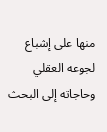منها على إشباع لجوعه العقلي وحاجاته إلى البحث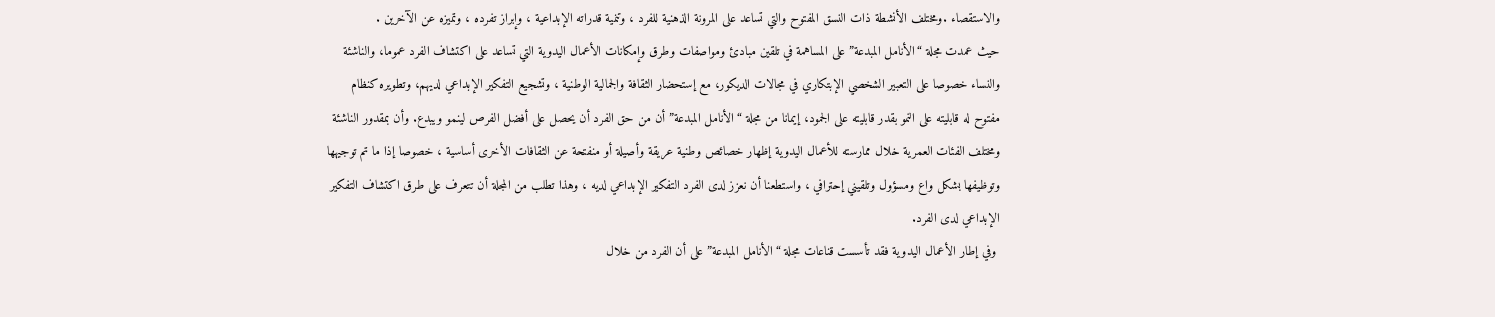والاستقصاء .ومختلف الأنشطة ذات النسق المفتوح والتي تساعد على المرونة الذهنية للفرد ، وتنمية قدراته الإبداعية ، وإبراز تفرده ، وتميزه عن الآخرين .
حيث عمدت مجلة “الأنامل المبدعة” على المساهمة في تلقين مبادئ ومواصفات وطرق وإمكانات الأعمال اليدوية التي تساعد على اكتشاف الفرد عموما، والناشئة والنساء خصوصا على التعبير الشخصي الإبتكاري في مجالات الديكور، مع إستحضار الثقافة والجمالية الوطنية ، وتشجيع التفكير الإبداعي لديهم، وتطويره كنظام مفتوح له قابليته على النمو بقدر قابليته على الجمود، إيمانا من مجلة “الأنامل المبدعة” أن من حق الفرد أن يحصل على أفضل الفرص لينمو ويبدع. وأن بمقدور الناشئة ومختلف الفئات العمرية خلال ممارسته للأعمال اليدوية إظهار خصائص وطنية عريقة وأصيلة أو منفتحة عن الثقافات الأخرى أساسية ، خصوصا إذا ما تم توجيهها وتوظيفها بشكل واع ومسؤول وتلقيني إحترافي ، واستطعنا أن نعزز لدى الفرد التفكير الإبداعي لديه ، وهذا تطلب من المجلة أن تتعرف على طرق اكتشاف التفكير الإبداعي لدى الفرد.
 وفي إطار الأعمال اليدوية فقد تأسست قناعات مجلة “الأنامل المبدعة” على أن الفرد من خلال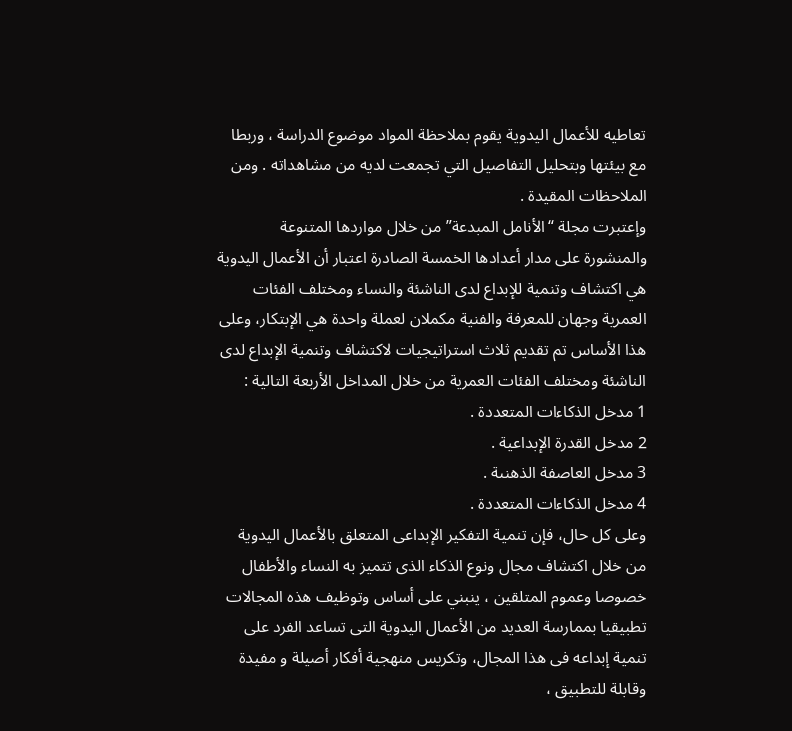تعاطيه للأعمال اليدوية يقوم بملاحظة المواد موضوع الدراسة ، وربطا مع بيئتها وبتحليل التفاصيل التي تجمعت لديه من مشاهداته . ومن الملاحظات المقيدة .
وإعتبرت مجلة “الأنامل المبدعة” من خلال مواردها المتنوعة والمنشورة على مدار أعدادها الخمسة الصادرة اعتبار أن الأعمال اليدوية هي اكتشاف وتنمية للإبداع لدى الناشئة والنساء ومختلف الفئات العمرية وجهان للمعرفة والفنية مكملان لعملة واحدة هي الإبتكار، وعلى هذا الأساس تم تقديم ثلاث استراتيجيات لاكتشاف وتنمية الإبداع لدى الناشئة ومختلف الفئات العمرية من خلال المداخل الأربعة التالية :
1 مدخل الذكاءات المتعددة .
2 مدخل القدرة الإبداعية .
3 مدخل العاصفة الذهنىة .
4 مدخل الذكاءات المتعددة .
وعلى كل حال، فإن تنمية التفكير الإبداعى المتعلق بالأعمال اليدوية من خلال اكتشاف مجال ونوع الذكاء الذى تتميز به النساء والأطفال خصوصا وعموم المتلقين ، ينبني على أساس وتوظيف هذه المجالات تطبيقيا بممارسة العديد من الأعمال اليدوية التى تساعد الفرد على تنمية إبداعه فى هذا المجال، وتكريس منهجية أفكار أصيلة و مفيدة وقابلة للتطبيق ،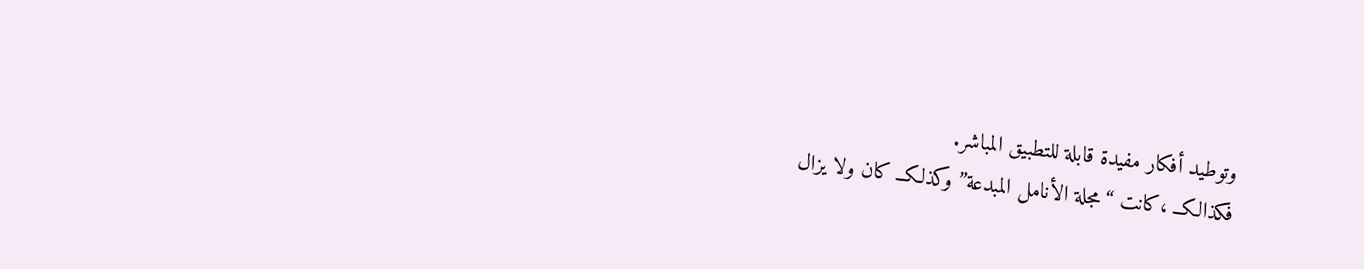وتوطيد أفكار مفيدة قابلة للتطبيق المباشر.
فكذالكــ ،كانت “مجلة الأنامل المبدعة” وكذلكــ كان ولا يزال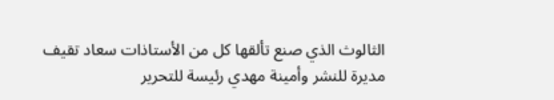الثالوث الذي صنع تألقها كل من الأستاذات سعاد تقيف مديرة للنشر وأمينة مهدي رئيسة للتحرير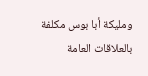ومليكة أبا بوس مكلفة بالعلاقات العامة